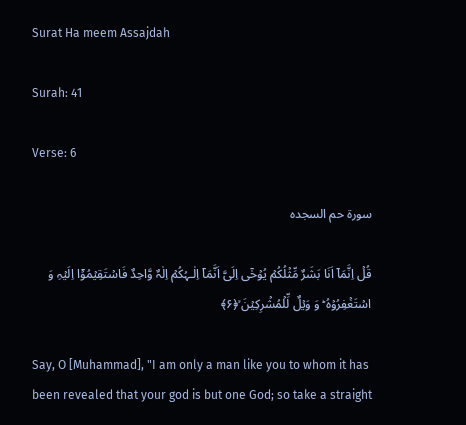Surat Ha meem Assajdah

Surah: 41

Verse: 6

سورة حم السجدہ

قُلۡ اِنَّمَاۤ اَنَا بَشَرٌ مِّثۡلُکُمۡ یُوۡحٰۤی اِلَیَّ اَنَّمَاۤ اِلٰـہُکُمۡ اِلٰہٌ وَّاحِدٌ فَاسۡتَقِیۡمُوۡۤا اِلَیۡہِ وَ اسۡتَغۡفِرُوۡہُ ؕ وَ وَیۡلٌ لِّلۡمُشۡرِکِیۡنَ ۙ﴿۶﴾

Say, O [Muhammad], "I am only a man like you to whom it has been revealed that your god is but one God; so take a straight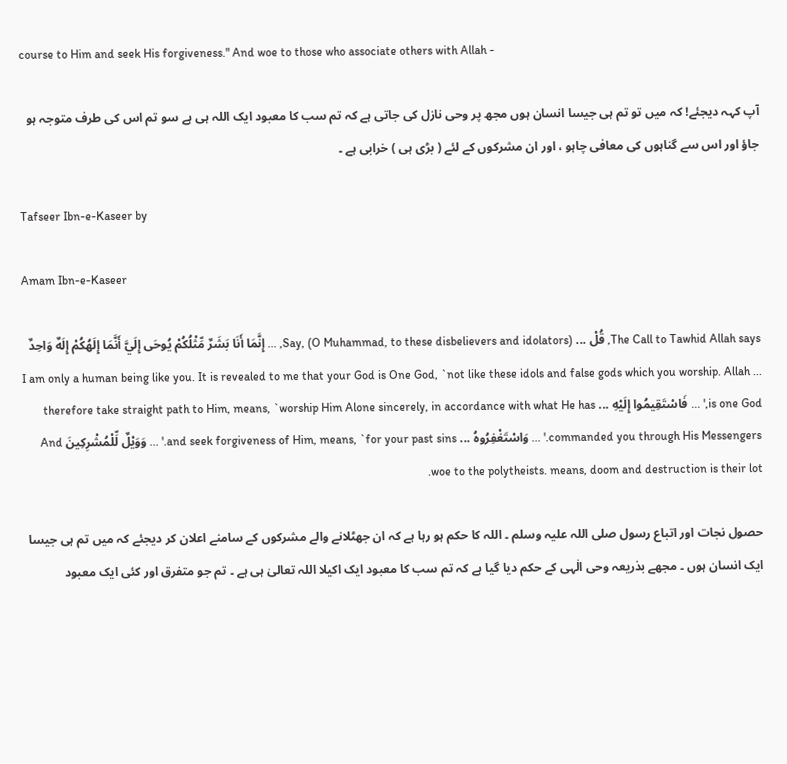course to Him and seek His forgiveness." And woe to those who associate others with Allah -

آپ کہہ دیجئے! کہ میں تو تم ہی جیسا انسان ہوں مجھ پر وحی نازل کی جاتی ہے کہ تم سب کا معبود ایک اللہ ہی ہے سو تم اس کی طرف متوجہ ہو جاؤ اور اس سے گناہوں کی معافی چاہو ، اور ان مشرکوں کے لئے ( بڑی ہی ) خرابی ہے ۔

Tafseer Ibn-e-Kaseer by

Amam Ibn-e-Kaseer

The Call to Tawhid Allah says, قُلْ ... Say, (O Muhammad, to these disbelievers and idolators), ... إِنَّمَا أَنَا بَشَرٌ مِّثْلُكُمْ يُوحَى إِلَيَّ أَنَّمَا إِلَهُكُمْ إِلَهٌ وَاحِدٌ ... I am only a human being like you. It is revealed to me that your God is One God, `not like these idols and false gods which you worship. Allah is one God,' ... فَاسْتَقِيمُوا إِلَيْهِ ... therefore take straight path to Him, means, `worship Him Alone sincerely, in accordance with what He has commanded you through His Messengers.' ... وَاسْتَغْفِرُوهُ ... and seek forgiveness of Him, means, `for your past sins.' ... وَوَيْلٌ لِّلْمُشْرِكِينَ And woe to the polytheists. means, doom and destruction is their lot.

حصول نجات اور اتباع رسول صلی اللہ علیہ وسلم ۔ اللہ کا حکم ہو رہا ہے کہ ان جھٹلانے والے مشرکوں کے سامنے اعلان کر دیجئے کہ میں تم ہی جیسا ایک انسان ہوں ۔ مجھے بذریعہ وحی الٰہی کے حکم دیا گیا ہے کہ تم سب کا معبود ایک اکیلا اللہ تعالیٰ ہی ہے ۔ تم جو متفرق اور کئی ایک معبود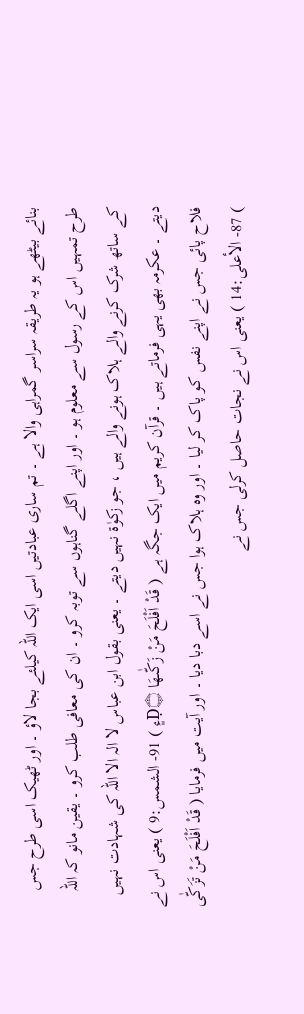بنائے بیٹھے ہو یہ طریقہ سراسر گمراہی والا ہے ۔ تم ساری عبادتیں اسی ایک اللہ کیلئے بجا لاؤ ۔ اور ٹھیک اسی طرح جس طرح تمہیں اس کے رسول سے معلوم ہو ۔ اور اپنے اگلے گناہوں سے توبہ کرو ۔ ان کی معافی طلب کرو ۔ یقین مانو کہ اللہ کے ساتھ شرک کرنے والے ہلاک ہونے والے ہیں ، جو زکوٰۃ نہیں دیتے ۔ یعنی بقول ابن عباس لا الہ الا اللہ کی شہادت نہیں دیتے ۔ عکرمہ بھی یہی فرماتے ہیں ۔ قرآن کریم میں ایک جگہ ہے ( قَدْ اَفْلَحَ مَنْ زَكّٰىهَا Ḍ۝۽ ) 91- الشمس:9 ) یعنی اس نے فلاح پائی جس نے اپنے نفس کو پاک کر لیا ۔ اور وہ ہلاک ہوا جس نے اسے دبا دیا ۔ اور آیت میں فرمایا ( قَدْ اَفْلَحَ مَنْ تَزَكّٰى ) 87- الأعلى:14 ) یعنی اس نے نجات حاصل کرلی جس نے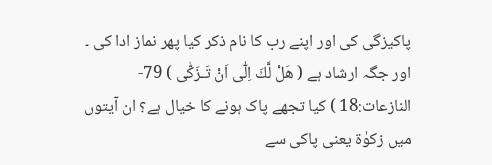پاکیزگی کی اور اپنے رب کا نام ذکر کیا پھر نماز ادا کی ۔ اور جگہ ارشاد ہے ( هَلْ لَّكَ اِلٰٓى اَنْ تَـزَكّٰى ) 79- النازعات:18 ) کیا تجھے پاک ہونے کا خیال ہے؟ ان آیتوں میں زکوٰۃ یعنی پاکی سے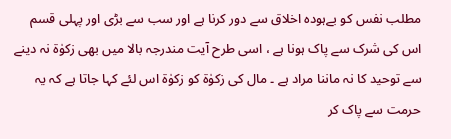مطلب نفس کو بےہودہ اخلاق سے دور کرنا ہے اور سب سے بڑی اور پہلی قسم اس کی شرک سے پاک ہونا ہے ، اسی طرح آیت مندرجہ بالا میں بھی زکوٰۃ نہ دینے سے توحید کا نہ ماننا مراد ہے ۔ مال کی زکوٰۃ کو زکوٰۃ اس لئے کہا جاتا ہے کہ یہ حرمت سے پاک کر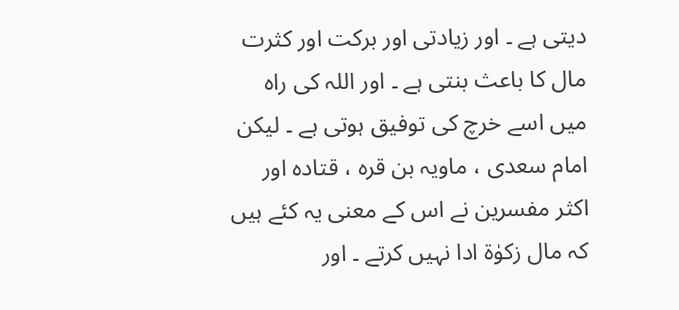دیتی ہے ۔ اور زیادتی اور برکت اور کثرت مال کا باعث بنتی ہے ۔ اور اللہ کی راہ میں اسے خرچ کی توفیق ہوتی ہے ۔ لیکن امام سعدی ، ماویہ بن قرہ ، قتادہ اور اکثر مفسرین نے اس کے معنی یہ کئے ہیں کہ مال زکوٰۃ ادا نہیں کرتے ۔ اور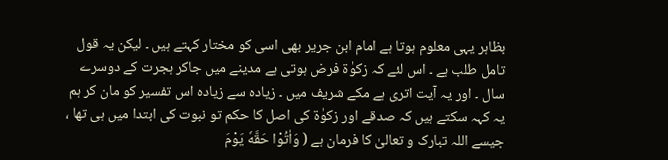بظاہر یہی معلوم ہوتا ہے امام ابن جریر بھی اسی کو مختار کہتے ہیں ۔ لیکن یہ قول تامل طلب ہے ۔ اس لئے کہ زکوٰۃ فرض ہوتی ہے مدینے میں جاکر ہجرت کے دوسرے سال ۔ اور یہ آیت اتری ہے مکے شریف میں ۔ زیادہ سے زیادہ اس تفسیر کو مان کر ہم یہ کہہ سکتے ہیں کہ صدقے اور زکوٰۃ کی اصل کا حکم تو نبوت کی ابتدا میں ہی تھا ، جیسے اللہ تبارک و تعالیٰ کا فرمان ہے ( وَاٰتُوْا حَقَّهٗ يَوْمَ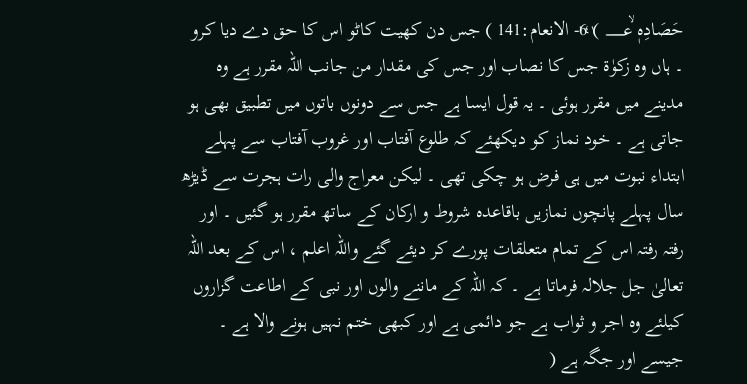حَصَادِهٖ ١٤١؀ۙ ) 6- الانعام:141 ) جس دن کھیت کاٹو اس کا حق دے دیا کرو ۔ ہاں وہ زکوٰۃ جس کا نصاب اور جس کی مقدار من جانب اللہ مقرر ہے وہ مدینے میں مقرر ہوئی ۔ یہ قول ایسا ہے جس سے دونوں باتوں میں تطبیق بھی ہو جاتی ہے ۔ خود نماز کو دیکھئے کہ طلوع آفتاب اور غروب آفتاب سے پہلے ابتداء نبوت میں ہی فرض ہو چکی تھی ۔ لیکن معراج والی رات ہجرت سے ڈیڑھ سال پہلے پانچوں نمازیں باقاعدہ شروط و ارکان کے ساتھ مقرر ہو گئیں ۔ اور رفتہ رفتہ اس کے تمام متعلقات پورے کر دیئے گئے واللہ اعلم ، اس کے بعد اللہ تعالیٰ جل جلالہ فرماتا ہے ۔ کہ اللہ کے ماننے والوں اور نبی کے اطاعت گزاروں کیلئے وہ اجر و ثواب ہے جو دائمی ہے اور کبھی ختم نہیں ہونے والا ہے ۔ جیسے اور جگہ ہے (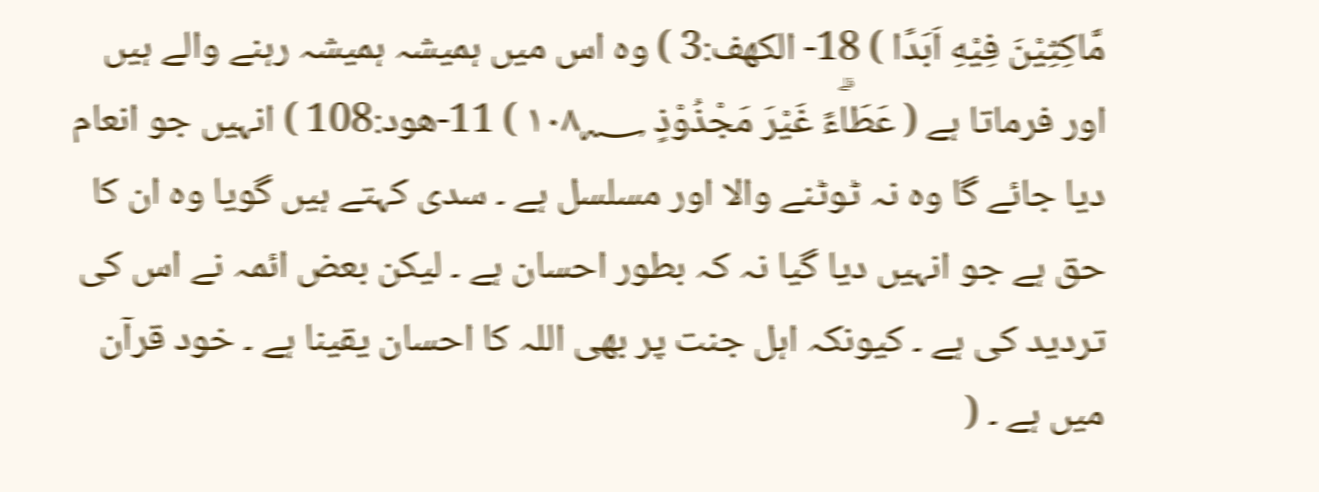مَّاكِثِيْنَ فِيْهِ اَبَدًا ) 18- الكهف:3 ) وہ اس میں ہمیشہ ہمیشہ رہنے والے ہیں اور فرماتا ہے ( عَطَاۗءً غَيْرَ مَجْذُوْذٍ ١٠٨؁ ) 11-ھود:108 ) انہیں جو انعام دیا جائے گا وہ نہ ٹوٹنے والا اور مسلسل ہے ۔ سدی کہتے ہیں گویا وہ ان کا حق ہے جو انہیں دیا گیا نہ کہ بطور احسان ہے ۔ لیکن بعض ائمہ نے اس کی تردید کی ہے ۔ کیونکہ اہل جنت پر بھی اللہ کا احسان یقینا ہے ۔ خود قرآن میں ہے ۔ (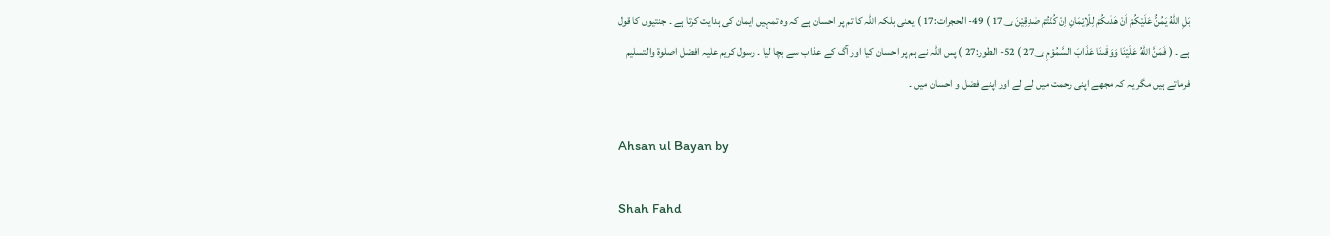بَلِ اللّٰهُ يَمُنُّ عَلَيْكُمْ اَنْ هَدٰىكُمْ لِلْاِيْمَانِ اِنْ كُنْتُمْ صٰدِقِيْنَ 17؀ ) 49- الحجرات:17 ) یعنی بلکہ اللہ کا تم پر احسان ہے کہ وہ تمہیں ایمان کی ہدایت کرتا ہے ۔ جنتیوں کا قول ہے ۔ ( فَمَنَّ اللّٰهُ عَلَيْنَا وَوَقٰىنَا عَذَابَ السَّمُوْمِ 27؀ ) 52- الطور:27 ) پس اللہ نے ہم پر احسان کیا اور آگ کے عذاب سے بچا لیا ۔ رسول کریم علیہ افضل اصلوۃ والتسلیم فرماتے ہیں مگر یہ کہ مجھے اپنی رحمت میں لے لے اور اپنے فضل و احسان میں ۔

Ahsan ul Bayan by

Shah Fahd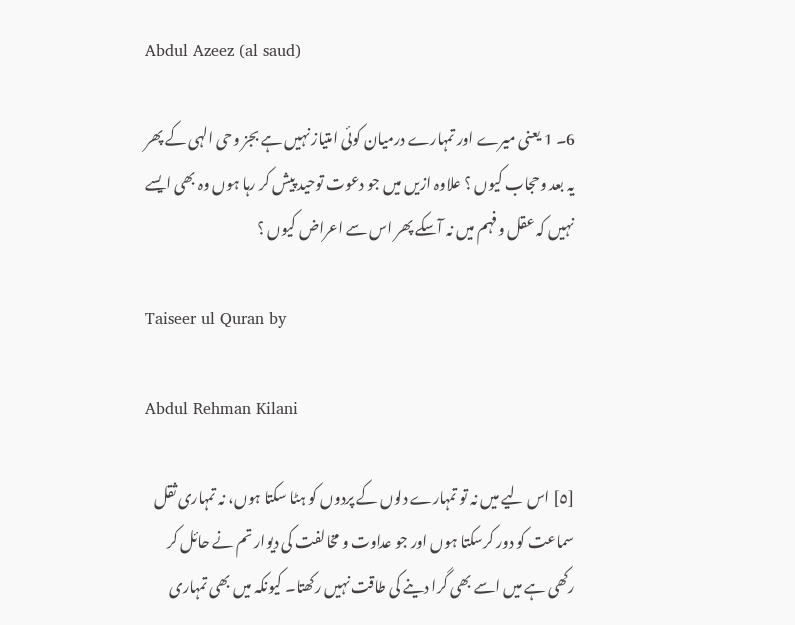Abdul Azeez (al saud)

6۔ 1 یعنی میرے اور تمہارے درمیان کوئی امتیاز نہیں ہے بجز وحی الہی کے پھر یہ بعد وحجاب کیوں ؟ علاوہ ازیں میں جو دعوت توحید پیش کر رہا ہوں وہ بھی ایسے نہیں کہ عقل وفہم میں نہ آسکے پھر اس سے اعراض کیوں ؟

Taiseer ul Quran by

Abdul Rehman Kilani

[٥] اس لیے میں نہ تو تمہارے دلوں کے پردوں کو ہٹا سکتا ہوں، نہ تمہاری ثقل سماعت کو دور کرسکتا ہوں اور جو عداوت و مخالفت کی دیوار تم نے حائل کر رکھی ہے میں اسے بھی گرا دینے کی طاقت نہیں رکھتا۔ کیونکہ میں بھی تمہاری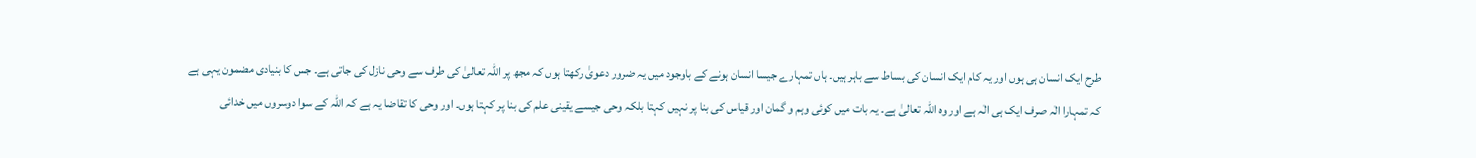طرح ایک انسان ہی ہوں اور یہ کام ایک انسان کی بساط سے باہر ہیں۔ ہاں تمہارے جیسا انسان ہونے کے باوجود میں یہ ضرور دعویٰ رکھتا ہوں کہ مجھ پر اللہ تعالیٰ کی طرف سے وحی نازل کی جاتی ہے۔ جس کا بنیادی مضمون یہی ہے کہ تمہارا الٰہ صرف ایک ہی الٰہ ہے اور وہ اللہ تعالیٰ ہے۔ یہ بات میں کوئی وہم و گمان اور قیاس کی بنا پر نہیں کہتا بلکہ وحی جیسے یقینی علم کی بنا پر کہتا ہوں۔ اور وحی کا تقاضا یہ ہے کہ اللہ کے سوا دوسروں میں خدائی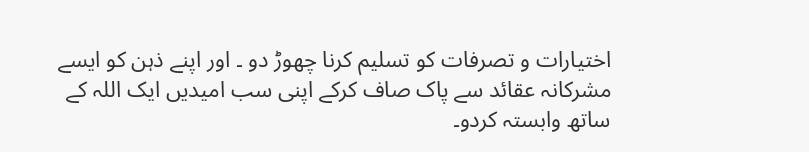اختیارات و تصرفات کو تسلیم کرنا چھوڑ دو ۔ اور اپنے ذہن کو ایسے مشرکانہ عقائد سے پاک صاف کرکے اپنی سب امیدیں ایک اللہ کے ساتھ وابستہ کردو۔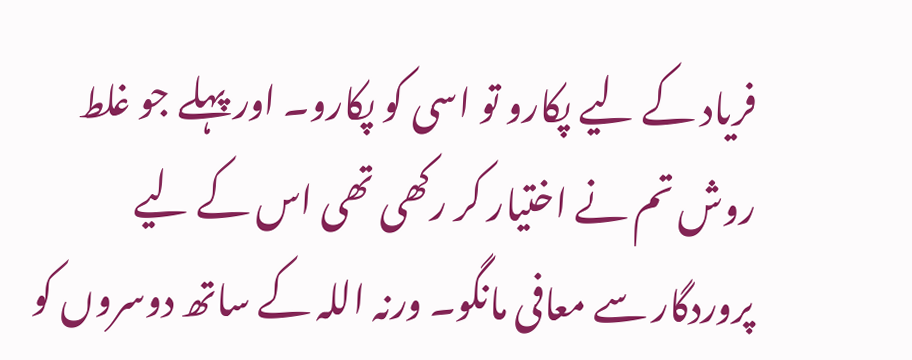فریاد کے لیے پکارو تو اسی کو پکارو۔ اور پہلے جو غلط روش تم نے اختیار کر رکھی تھی اس کے لیے پروردگار سے معافی مانگو۔ ورنہ اللہ کے ساتھ دوسروں کو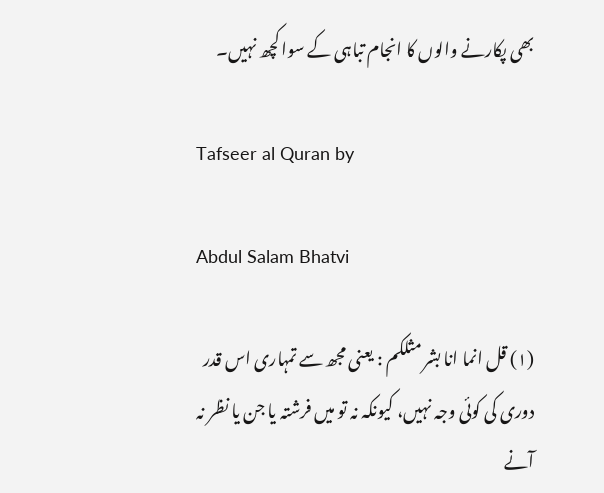بھی پکارنے والوں کا انجام تباہی کے سوا کچھ نہیں۔

Tafseer al Quran by

Abdul Salam Bhatvi

(١) قل انما انا بشر مثلکم : یعنی مجھ سے تمہاری اس قدر دوری کی کوئی وجہ نہیں، کیونکہ نہ تو میں فرشتہ یا جن یا نظر نہ آنے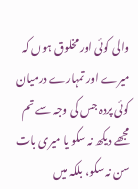والی کوئی اور مخلوق ہوں کہ میرے اور تمہارے درمیان کوئی پردہ جس کی وجہ سے تم مجھے دیکھ نہ سکو یا میری بات سن نہ سکو، بلکہ میں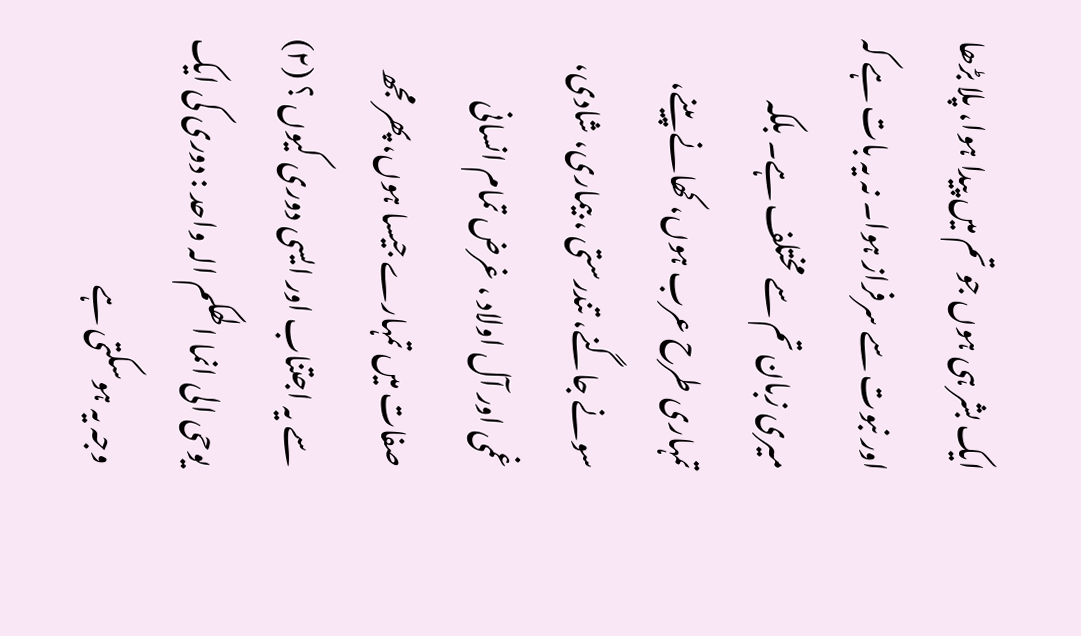ایک بشر ہی ہوں جو تم میں پیدا ہوا، پلا بڑھا اور نبوت سے سرفراز ہوا۔ نہ یہ بات ہے کہ میری زبان تم سے مختلف ہے۔ بلکہ تمہاری طرح عرب ہوں، کھانے پینے، سونے جاگنے، تندرستی ، بیماری، شادی، غمی اور آل اولاد ، غرض تمام انسانی صفات میں تمہارے جیسا ہوں، پھر مجھ سے یہ اجتناب اور ایسی دوری کیوں ؟ (٢) یوحی الی انما الھکم الہ واحد : دوری کی ایک وجہ یہ ہوسکتی ہے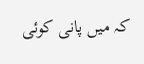کہ میں پانی کوئی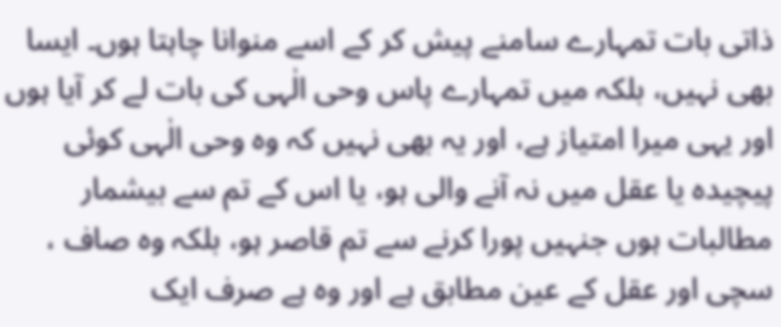ذاتی بات تمہارے سامنے پیش کر کے اسے منوانا چاہتا ہوں۔ ایسا بھی نہیں، بلکہ میں تمہارے پاس وحی الٰہی کی بات لے کر آیا ہوں اور یہی میرا امتیاز ہے، اور یہ بھی نہیں کہ وہ وحی الٰہی کوئی پیچیدہ یا عقل میں نہ آنے والی ہو، یا اس کے تم سے بیشمار مطالبات ہوں جنہیں پورا کرنے سے تم قاصر ہو، بلکہ وہ صاف ، سچی اور عقل کے عین مطابق ہے اور وہ ہے صرف ایک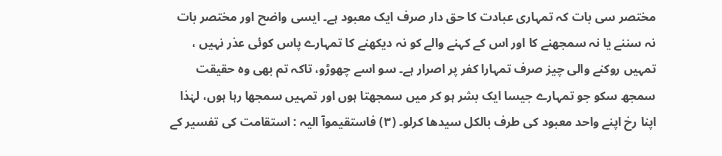مختصر سی بات کہ تمہاری عبادت کا حق دار صرف ایک معبود ہے۔ ایسی واضح اور مختصر بات نہ سننے یا نہ سمجھنے کا اور اس کے کہنے والے کو نہ دیکھنے کا تمہارے پاس کوئی عذر نہیں ، تمہیں روکنے والی چیز صرف تمہارا کفر پر اصرار ہے۔ سو اسے چھوڑو، تاکہ تم بھی وہ حقیقت سمجھ سکو جو تمہارے جیسا ایک بشر ہو کر میں سمجھتا ہوں اور تمہیں سمجھا رہا ہوں، لہٰذا اپنا رخ اپنے واحد معبود کی طرف بالکل سیدھا کرلو۔ (٣) فاستقیموآ الیہ : استقامت کی تفسیر کے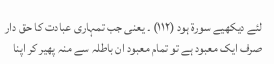لئے دیکھیے سورة ہود (١١٢) ۔ یعنی جب تمہاری عبادت کا حق دار صرف ایک معبود ہے تو تمام معبود ان باطلہ سے منہ پھیر کر اپنا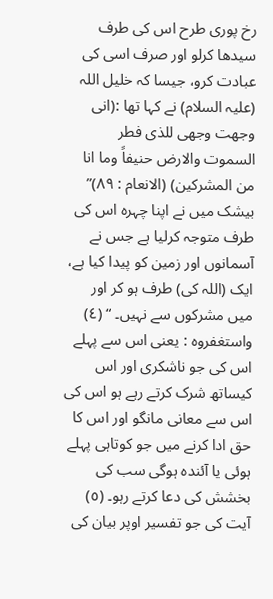رخ پوری طرح اس کی طرف سیدھا کرلو اور صرف اسی کی عبادت کرو، جیسا کہ خلیل اللہ (علیہ السلام) نے کہا تھا :(انی وجھت وجھی للذی فطر السموت والارض حنیفاً وما انا من المشرکین) (الانعام : ٨٩)” بیشک میں نے اپنا چہرہ اس کی طرف متوجہ کرلیا ہے جس نے آسمانوں اور زمین کو پیدا کیا ہے، ایک (اللہ کی) طرف ہو کر اور میں مشرکوں سے نہیں۔ “ (٤) واستغفروہ : یعنی اس سے پہلے اس کی جو ناشکری اور اس کیساتھ شرک کرتے رہے ہو اس کی اس سے معانی مانگو اور اس کا حق ادا کرنے میں جو کوتاہی پہلے ہوئی یا آئندہ ہوگی سب کی بخشش کی دعا کرتے رہو۔ (٥) آیت کی جو تفسیر اوپر بیان کی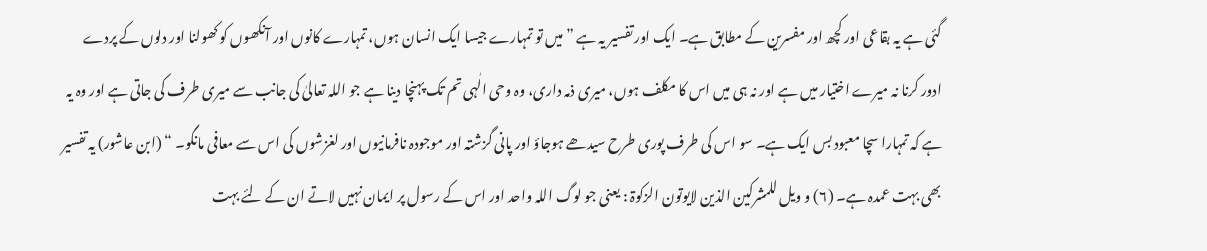گئی ہے یہ بقاعی اور کچھ اور مفسرین کے مطابق ہے۔ ایک اور تفسیر یہ ہے ” میں تو تمہارے جیسا ایک انسان ہوں، تمہارے کانوں اور آنکھوں کو کھولنا اور دلوں کے پردے ادور کرنا نہ میرے اختیار میں ہے اور نہ ہی میں اس کا مکلف ہوں، میری ذمہ داری، وہ وحی الٰہی تم تک پہنچا دینا ہے جو اللہ تعالیٰ کی جانب سے میری طرف کی جاتی ہے اور وہ یہ ہے کہ تمہارا سچا معبود بس ایک ہے۔ سو اس کی طرف پوری طرح سیدھے ہوجاؤ اور پانی گزشتہ اور موجودہ نافرمانیوں اور لغزشوں کی اس سے معافی مانگو۔ “ (ابن عاشور) یہ تفسیر بھی بہت عمدہ ہے۔ (٦) و ویل للمشرکین الذین لایوتون الزکوۃ : یعنی جو لوگ اللہ واحد اور اس کے رسول پر ایمان نہیں لاتے ان کے لئے بہت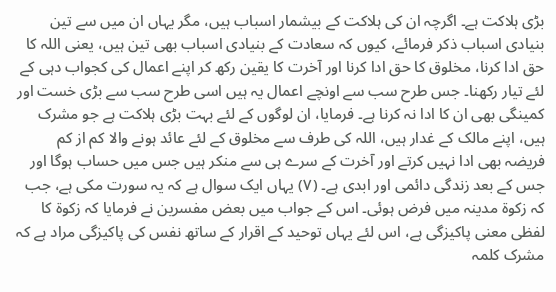بڑی ہلاکت ہے۔ اگرچہ ان کی ہلاکت کے بیشمار اسباب ہیں، مگر یہاں ان میں سے تین بنیادی اسباب ذکر فرمائے، کیوں کہ سعادت کے بنیادی اسباب بھی تین ہیں، یعنی اللہ کا حق ادا کرنا، مخلوق کا حق ادا کرنا اور آخرت کا یقین رکھ کر اپنے اعمال کی کجواب دہی کے لئے تیار رکھنا۔ جس طرح سب سے اونچے اعمال یہ ہیں اسی طرح سب سے بڑی خست اور کمینگی بھی ان کا ادا نہ کرنا ہے۔ فرمایا، ان لوگوں کے لئے بہت بڑی ہلاکت ہے جو مشرک ہیں، اپنے مالک کے غدار ہیں، اللہ کی طرف سے مخلوق کے لئے عائد ہونے والا کم از کم فریضہ بھی ادا نہیں کرتے اور آخرت کے سرے ہی سے منکر ہیں جس میں حساب ہوگا اور جس کے بعد زندگی دائمی اور ابدی ہے۔ (٧) یہاں ایک سوال ہے کہ یہ سورت مکی ہے، جب کہ زکوۃ مدینہ میں فرض ہوئی۔ اس کے جواب میں بعض مفسرین نے فرمایا کہ زکوۃ کا لفظی معنی پاکیزگی ہے، اس لئے یہاں توحید کے اقرار کے ساتھ نفس کی پاکیزگی مراد ہے کہ مشرک کلمہ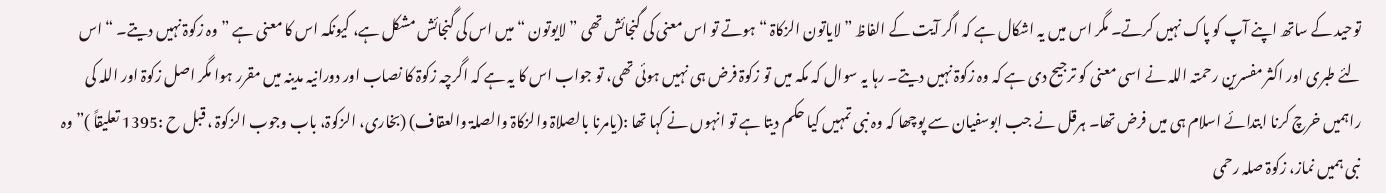توحید کے ساتھ اپنے آپ کو پاک نہیں کرتے۔ مگر اس میں یہ اشکال ہے کہ اگر آیت کے الفاظ ” لایاتون الزکاۃ “ ہوتے تو اس معنی کی گنجائش تھی ” لایوتون “ میں اس کی گنجائش مشکل ہے، کیونکہ اس کا معنی ہے ” وہ زکوۃ نہیں دیتے۔ “ اس لئے طبری اور اکثر مفسرین رحمتہ اللہ نے اسی معنی کو ترجیح دی ہے کہ وہ زکوۃ نہیں دیتے۔ رہا یہ سوال کہ مکہ میں تو زکوۃ فرض ہی نہیں ہوئی تھی، تو جواب اس کا یہ ہے کہ اگرچہ زکوۃ کا نصاب اور دورانیہ مدینہ میں مقرر ہوا مگر اصل زکوۃ اور اللہ کی راہمیں خرچ کرنا ابتدائے اسلام ہی میں فرض تھا۔ ہرقل نے جب ابوسفیان سے پوچھا کہ وہ نبی تمہیں کیا حکم دیتا ہے تو انہوں نے کہا تھا :(یامرنا بالصلاۃ والزکاۃ والصلۃ والعقاف) (بخاری، الزکوۃ، باب وجوب الزکوۃ ، قبل ح :1395 تعلیقاً )” وہ نبی ہمیں نماز، زکوۃ صلہ رحمی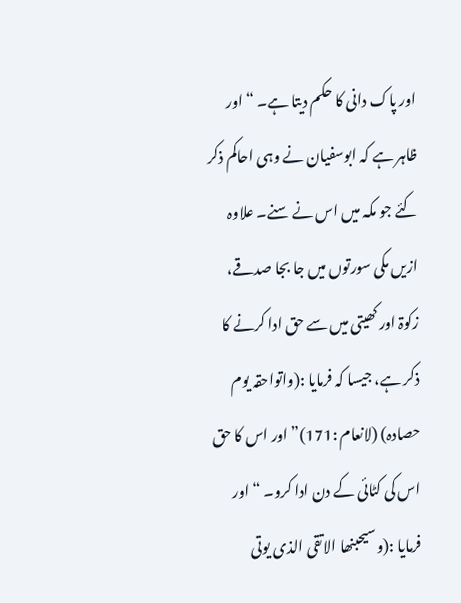اور پاک دانی کا حکم دیتا ہے۔ “ اور ظاہر ہے کہ ابوسفیان نے وہی احاکم ذکر کئے جو مکہ میں اس نے سنے۔ علاوہ ازیں مکی سورتوں میں جا بجا صدقے، زکوۃ اور کھیتی میں سے حق ادا کرنے کا ذکر ہے، جیسا کہ فرمایا :(واتواحقہ یوم حصادہ) (لانعام :171)” اور اس کا حق اس کی کٹائی کے دن ادا کرو۔ “ اور فرمایا :(وسیحبنھا الاتقی الذی یوتی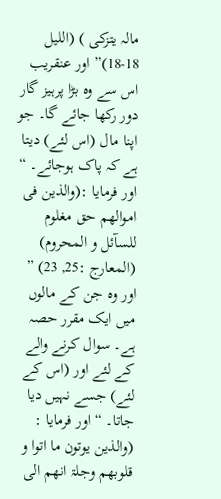مالہ یتزکی ) (اللیل 18-18)” اور عنقریب اس سے وہ بڑا پرہیز گار دور رکھا جائے گا۔ جو اپنا مال (اس لئے) دیتا ہے کہ پاک ہوجائے۔ “ اور فرمایا :(والذین فی اموالھم حق مغلوم للسآئل و المحروم) (المعارج :25, 23) ” اور وہ جن کے مالوں میں ایک مقرر حصہ ہے۔ سوال کرنے والے کے لئے اور (اس کے لئے) جسے نہیں دیا جاتا۔ “ اور فرمایا : (والذین یوتون ما اتوا و قلوبھم وجلۃ انھم الی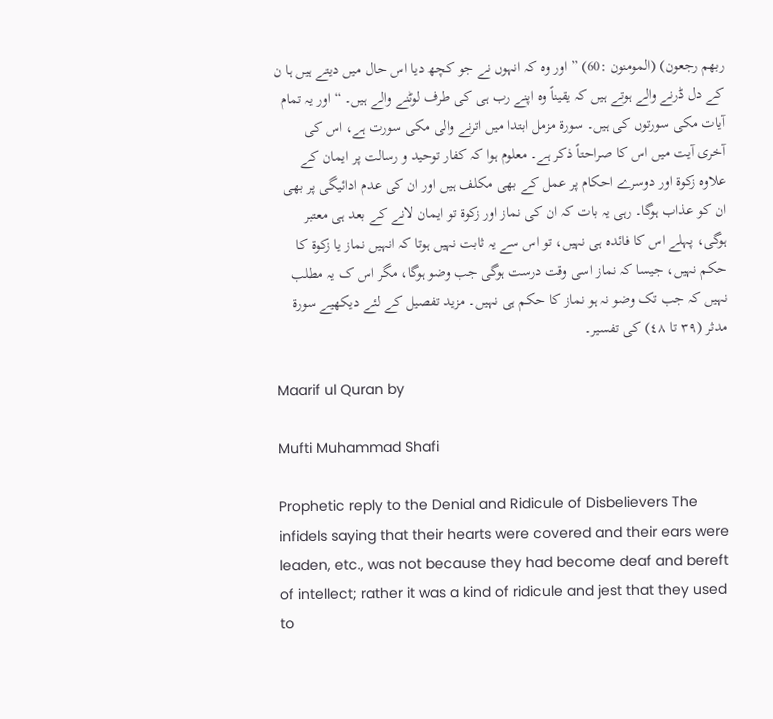ربھم رجعون) (المومنون :60) ” اور وہ کہ انہوں نے جو کچھ دیا اس حال میں دیتے ہیں ہا ن کے دل ڈرنے والے ہوتے ہیں کہ یقیناً وہ اپنے رب ہی کی طرف لوٹنے والے ہیں۔ “ اور یہ تمام آیات مکی سورتوں کی ہیں۔ سورة مزمل ابتدا میں اترنے والی مکی سورت ہے، اس کی آخری آیت میں اس کا صراحتاً ذکر ہے۔ معلوم ہوا کہ کفار توحید و رسالت پر ایمان کے علاوہ زکوۃ اور دوسرے احکام پر عمل کے بھی مکلف ہیں اور ان کی عدم ادائیگی پر بھی ان کو عذاب ہوگا۔ رہی یہ بات کہ ان کی نماز اور زکوۃ تو ایمان لانے کے بعد ہی معتبر ہوگی، پہلے اس کا فائدہ ہی نہیں، تو اس سے یہ ثابت نہیں ہوتا کہ انہیں نماز یا زکوۃ کا حکم نہیں، جیسا کہ نماز اسی وقت درست ہوگی جب وضو ہوگا، مگر اس ک یہ مطلب نہیں کہ جب تک وضو نہ ہو نماز کا حکم ہی نہیں۔ مزید تفصیل کے لئے دیکھیے سورة مدثر (٣٩ تا ٤٨) کی تفسیر۔

Maarif ul Quran by

Mufti Muhammad Shafi

Prophetic reply to the Denial and Ridicule of Disbelievers The infidels saying that their hearts were covered and their ears were leaden, etc., was not because they had become deaf and bereft of intellect; rather it was a kind of ridicule and jest that they used to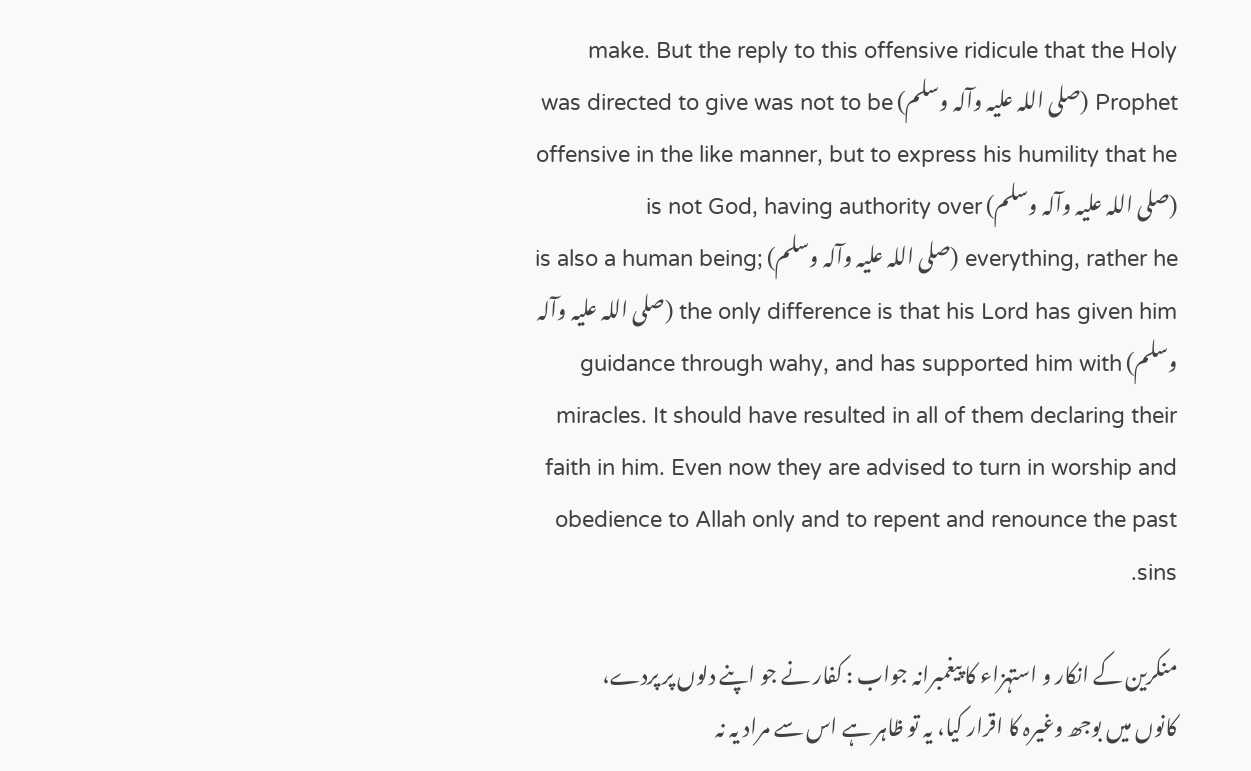make. But the reply to this offensive ridicule that the Holy Prophet (صلی اللہ علیہ وآلہ وسلم) was directed to give was not to be offensive in the like manner, but to express his humility that he (صلی اللہ علیہ وآلہ وسلم) is not God, having authority over everything, rather he (صلی اللہ علیہ وآلہ وسلم) is also a human being; the only difference is that his Lord has given him (صلی اللہ علیہ وآلہ وسلم) guidance through wahy, and has supported him with miracles. It should have resulted in all of them declaring their faith in him. Even now they are advised to turn in worship and obedience to Allah only and to repent and renounce the past sins.

منکرین کے انکار و استہزاء کا پیغمبرانہ جواب : کفار نے جو اپنے دلوں پر پردے، کانوں میں بوجھ وغیرہ کا اقرار کیا، یہ تو ظاہر ہے اس سے مراد یہ نہ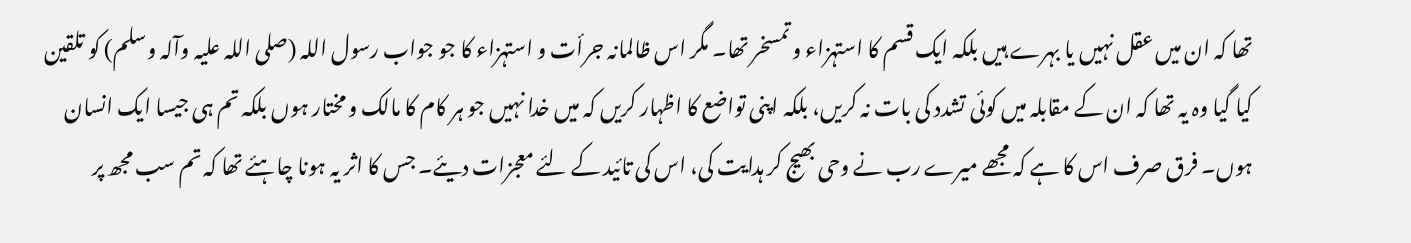تھا کہ ان میں عقل نہیں یا بہرے ہیں بلکہ ایک قسم کا استہزاء و تمسخر تھا۔ مگر اس ظالمانہ جرأت و استہزاء کا جو جواب رسول اللہ (صلی اللہ علیہ وآلہ وسلم) کو تلقین کیا گیا وہ یہ تھا کہ ان کے مقابلہ میں کوئی تشدد کی بات نہ کریں، بلکہ اپنی تواضع کا اظہار کریں کہ میں خدا نہیں جو ہر کام کا مالک و مختار ہوں بلکہ تم ہی جیسا ایک انسان ہوں۔ فرق صرف اس کا ہے کہ مجھے میرے رب نے وحی بھیج کر ہدایت کی، اس کی تائید کے لئے معجزات دیئے۔ جس کا اثر یہ ہونا چاہئے تھا کہ تم سب مجھ پر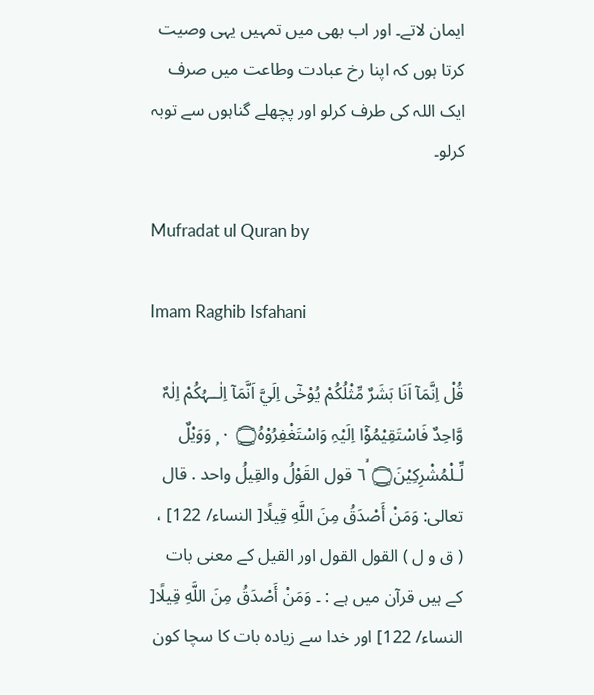ایمان لاتے۔ اور اب بھی میں تمہیں یہی وصیت کرتا ہوں کہ اپنا رخ عبادت وطاعت میں صرف ایک اللہ کی طرف کرلو اور پچھلے گناہوں سے توبہ کرلو۔

Mufradat ul Quran by

Imam Raghib Isfahani

قُلْ اِنَّمَآ اَنَا بَشَرٌ مِّثْلُكُمْ يُوْحٰٓى اِلَيَّ اَنَّمَآ اِلٰــہُكُمْ اِلٰہٌ وَّاحِدٌ فَاسْتَقِيْمُوْٓا اِلَيْہِ وَاسْتَغْفِرُوْہُ۝ ٠ ۭ وَوَيْلٌ لِّـلْمُشْرِكِيْنَ۝ ٦ۙ قول القَوْلُ والقِيلُ واحد . قال تعالی: وَمَنْ أَصْدَقُ مِنَ اللَّهِ قِيلًا[ النساء/ 122] ، ( ق و ل ) القول القول اور القیل کے معنی بات کے ہیں قرآن میں ہے : ۔ وَمَنْ أَصْدَقُ مِنَ اللَّهِ قِيلًا[ النساء/ 122] اور خدا سے زیادہ بات کا سچا کون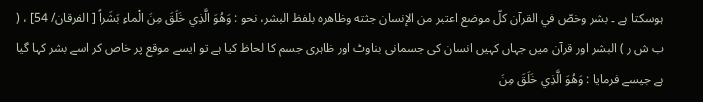ہوسکتا ہے ۔ بشر وخصّ في القرآن کلّ موضع اعتبر من الإنسان جثته وظاهره بلفظ البشر، نحو : وَهُوَ الَّذِي خَلَقَ مِنَ الْماءِ بَشَراً [ الفرقان/ 54] ، ( ب ش ر ) البشر اور قرآن میں جہاں کہیں انسان کی جسمانی بناوٹ اور ظاہری جسم کا لحاظ کیا ہے تو ایسے موقع پر خاص کر اسے بشر کہا گیا ہے جیسے فرمایا : وَهُوَ الَّذِي خَلَقَ مِنَ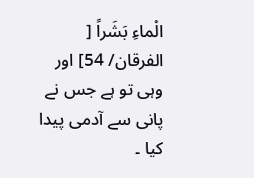الْماءِ بَشَراً [ الفرقان/ 54] اور وہی تو ہے جس نے پانی سے آدمی پیدا کیا ۔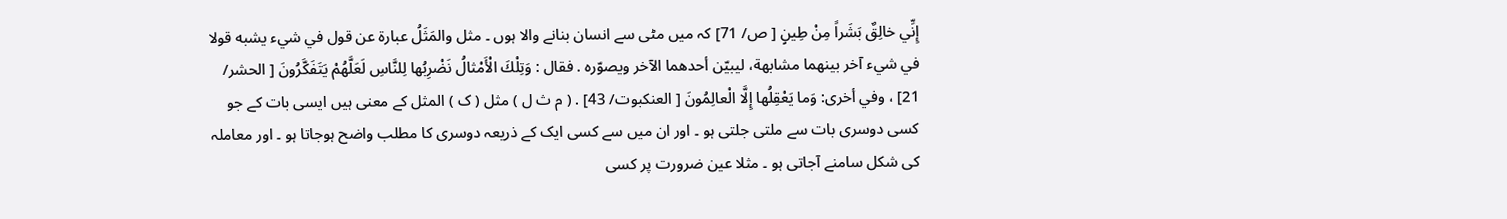إِنِّي خالِقٌ بَشَراً مِنْ طِينٍ [ ص/ 71] کہ میں مٹی سے انسان بنانے والا ہوں ۔ مثل والمَثَلُ عبارة عن قول في شيء يشبه قولا في شيء آخر بينهما مشابهة، ليبيّن أحدهما الآخر ويصوّره . فقال : وَتِلْكَ الْأَمْثالُ نَضْرِبُها لِلنَّاسِ لَعَلَّهُمْ يَتَفَكَّرُونَ [ الحشر/ 21] ، وفي أخری: وَما يَعْقِلُها إِلَّا الْعالِمُونَ [ العنکبوت/ 43] . ( م ث ل ) مثل ( ک ) المثل کے معنی ہیں ایسی بات کے جو کسی دوسری بات سے ملتی جلتی ہو ۔ اور ان میں سے کسی ایک کے ذریعہ دوسری کا مطلب واضح ہوجاتا ہو ۔ اور معاملہ کی شکل سامنے آجاتی ہو ۔ مثلا عین ضرورت پر کسی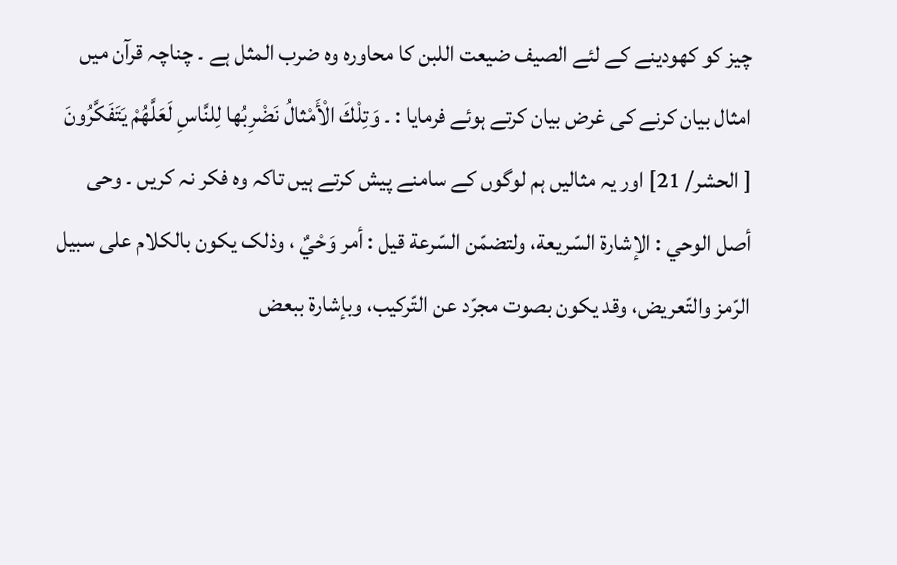چیز کو کھودینے کے لئے الصیف ضیعت اللبن کا محاورہ وہ ضرب المثل ہے ۔ چناچہ قرآن میں امثال بیان کرنے کی غرض بیان کرتے ہوئے فرمایا : ۔ وَتِلْكَ الْأَمْثالُ نَضْرِبُها لِلنَّاسِ لَعَلَّهُمْ يَتَفَكَّرُونَ [ الحشر/ 21] اور یہ مثالیں ہم لوگوں کے سامنے پیش کرتے ہیں تاکہ وہ فکر نہ کریں ۔ وحی أصل الوحي : الإشارة السّريعة، ولتضمّن السّرعة قيل : أمر وَحْيٌ ، وذلک يكون بالکلام علی سبیل الرّمز والتّعریض، وقد يكون بصوت مجرّد عن التّركيب، وبإشارة ببعض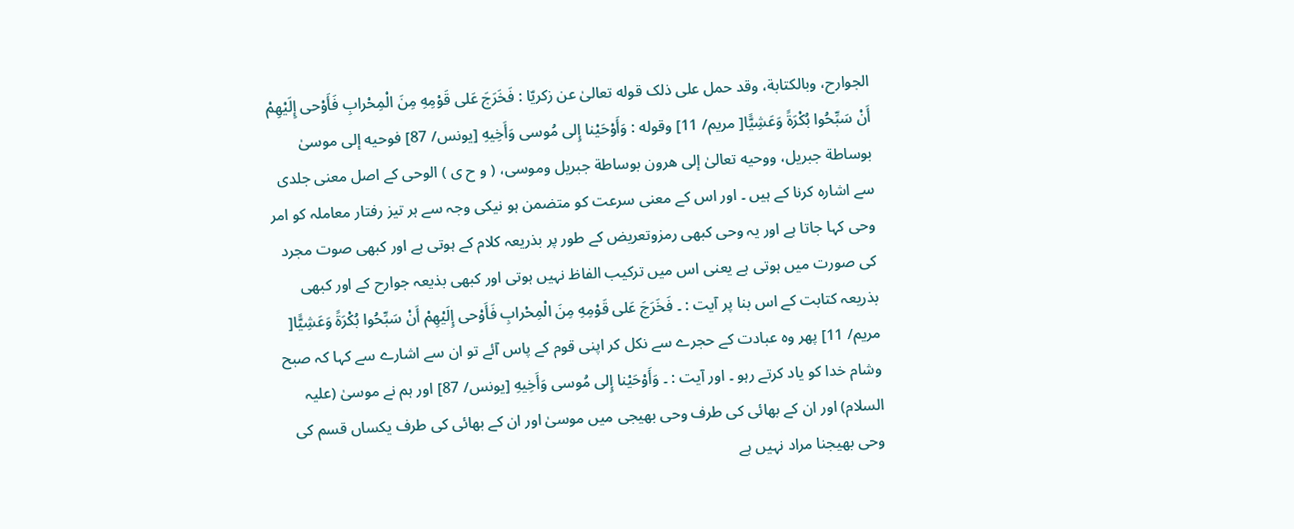الجوارح، وبالکتابة، وقد حمل علی ذلک قوله تعالیٰ عن زكريّا : فَخَرَجَ عَلى قَوْمِهِ مِنَ الْمِحْرابِ فَأَوْحى إِلَيْهِمْ أَنْ سَبِّحُوا بُكْرَةً وَعَشِيًّا[ مریم/ 11] وقوله : وَأَوْحَيْنا إِلى مُوسی وَأَخِيهِ [يونس/ 87] فوحيه إلى موسیٰ بوساطة جبریل، ووحيه تعالیٰ إلى هرون بوساطة جبریل وموسی، ( و ح ی ) الوحی کے اصل معنی جلدی سے اشارہ کرنا کے ہیں ۔ اور اس کے معنی سرعت کو متضمن ہو نیکی وجہ سے ہر تیز رفتار معاملہ کو امر وحی کہا جاتا ہے اور یہ وحی کبھی رمزوتعریض کے طور پر بذریعہ کلام کے ہوتی ہے اور کبھی صوت مجرد کی صورت میں ہوتی ہے یعنی اس میں ترکیب الفاظ نہیں ہوتی اور کبھی بذیعہ جوارح کے اور کبھی بذریعہ کتابت کے اس بنا پر آیت : ۔ فَخَرَجَ عَلى قَوْمِهِ مِنَ الْمِحْرابِ فَأَوْحى إِلَيْهِمْ أَنْ سَبِّحُوا بُكْرَةً وَعَشِيًّا[ مریم/ 11] پھر وہ عبادت کے حجرے سے نکل کر اپنی قوم کے پاس آئے تو ان سے اشارے سے کہا کہ صبح وشام خدا کو یاد کرتے رہو ۔ اور آیت : ۔ وَأَوْحَيْنا إِلى مُوسی وَأَخِيهِ [يونس/ 87] اور ہم نے موسیٰ (علیہ السلام) اور ان کے بھائی کی طرف وحی بھیجی میں موسیٰ اور ان کے بھائی کی طرف یکساں قسم کی وحی بھیجنا مراد نہیں ہے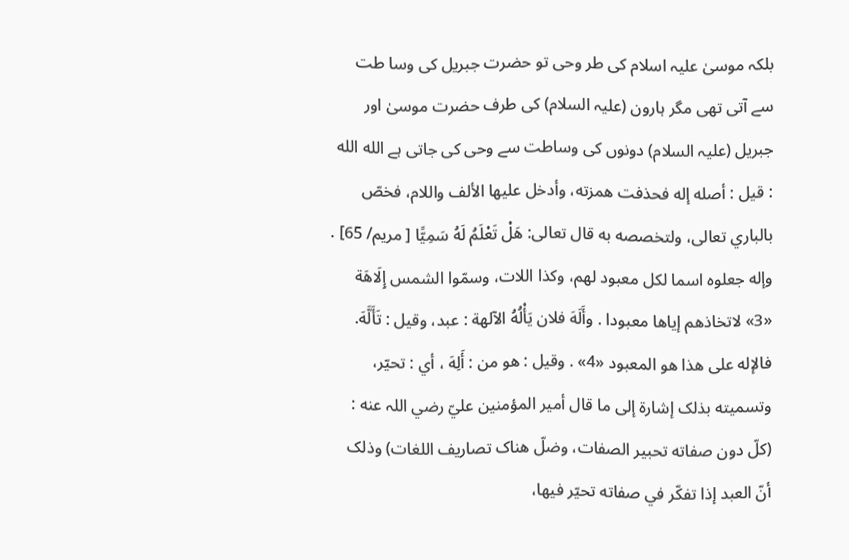بلکہ موسیٰ علیہ اسلام کی طر وحی تو حضرت جبریل کی وسا طت سے آتی تھی مگر ہارون (علیہ السلام) کی طرف حضرت موسیٰ اور جبریل (علیہ السلام) دونوں کی وساطت سے وحی کی جاتی ہے الله الله : قيل : أصله إله فحذفت همزته، وأدخل عليها الألف واللام، فخصّ بالباري تعالی، ولتخصصه به قال تعالی: هَلْ تَعْلَمُ لَهُ سَمِيًّا [ مریم/ 65] . وإله جعلوه اسما لکل معبود لهم، وکذا اللات، وسمّوا الشمس إِلَاهَة «3» لاتخاذهم إياها معبودا . وأَلَهَ فلان يَأْلُهُ الآلهة : عبد، وقیل : تَأَلَّهَ. فالإله علی هذا هو المعبود «4» . وقیل : هو من : أَلِهَ ، أي : تحيّر، وتسمیته بذلک إشارة إلى ما قال أمير المؤمنین عليّ رضي اللہ عنه : (كلّ دون صفاته تحبیر الصفات، وضلّ هناک تصاریف اللغات) وذلک أنّ العبد إذا تفكّر في صفاته تحيّر فيها،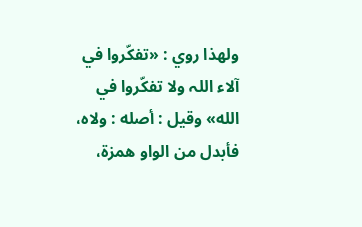ولهذا روي : «تفكّروا في آلاء اللہ ولا تفكّروا في الله» وقیل : أصله : ولاه، فأبدل من الواو همزة،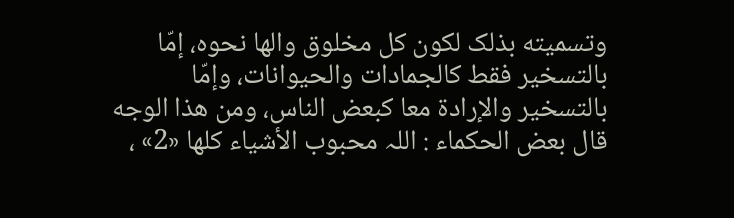وتسمیته بذلک لکون کل مخلوق والها نحوه، إمّا بالتسخیر فقط کالجمادات والحیوانات، وإمّا بالتسخیر والإرادة معا کبعض الناس، ومن هذا الوجه قال بعض الحکماء : اللہ محبوب الأشياء کلها «2» ،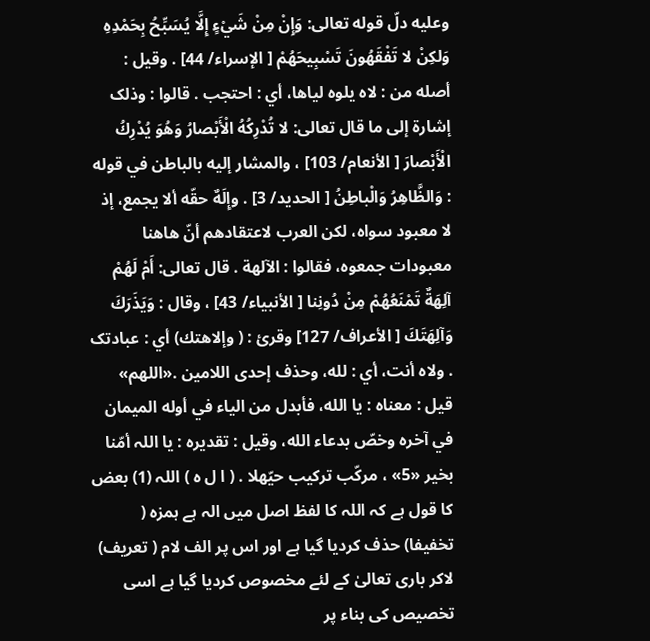وعليه دلّ قوله تعالی: وَإِنْ مِنْ شَيْءٍ إِلَّا يُسَبِّحُ بِحَمْدِهِ وَلكِنْ لا تَفْقَهُونَ تَسْبِيحَهُمْ [ الإسراء/ 44] . وقیل : أصله من : لاه يلوه لياها، أي : احتجب . قالوا : وذلک إشارة إلى ما قال تعالی: لا تُدْرِكُهُ الْأَبْصارُ وَهُوَ يُدْرِكُ الْأَبْصارَ [ الأنعام/ 103] ، والمشار إليه بالباطن في قوله : وَالظَّاهِرُ وَالْباطِنُ [ الحدید/ 3] . وإِلَهٌ حقّه ألا يجمع، إذ لا معبود سواه، لکن العرب لاعتقادهم أنّ هاهنا معبودات جمعوه، فقالوا : الآلهة . قال تعالی: أَمْ لَهُمْ آلِهَةٌ تَمْنَعُهُمْ مِنْ دُونِنا [ الأنبیاء/ 43] ، وقال : وَيَذَرَكَ وَآلِهَتَكَ [ الأعراف/ 127] وقرئ : ( وإلاهتك) أي : عبادتک . ولاه أنت، أي : لله، وحذف إحدی اللامین .«اللهم» قيل : معناه : يا الله، فأبدل من الیاء في أوله المیمان في آخره وخصّ بدعاء الله، وقیل : تقدیره : يا اللہ أمّنا بخیر «5» ، مركّب تركيب حيّهلا . ( ا ل ہ ) اللہ (1) بعض کا قول ہے کہ اللہ کا لفظ اصل میں الہ ہے ہمزہ ( تخفیفا) حذف کردیا گیا ہے اور اس پر الف لام ( تعریف) لاکر باری تعالیٰ کے لئے مخصوص کردیا گیا ہے اسی تخصیص کی بناء پر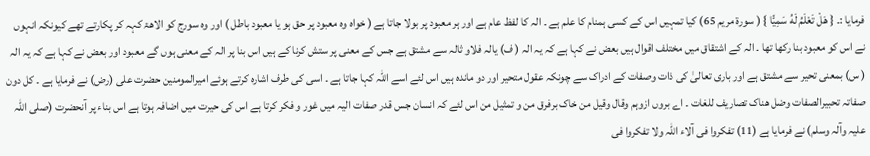فرمایا :۔ { هَلْ تَعْلَمُ لَهُ سَمِيًّا } ( سورة مریم 65) کیا تمہیں اس کے کسی ہمنام کا علم ہے ۔ الہ کا لفظ عام ہے اور ہر معبود پر بولا جاتا ہے ( خواہ وہ معبود پر حق ہو یا معبود باطل ) اور وہ سورج کو الاھۃ کہہ کر پکارتے تھے کیونکہ انہوں نے اس کو معبود بنا رکھا تھا ۔ الہ کے اشتقاق میں مختلف اقوال ہیں بعض نے کہا ہے کہ یہ الہ ( ف) یالہ فلاو ثالہ سے مشتق ہے جس کے معنی پر ستش کرنا کے ہیں اس بنا پر الہ کے معنی ہوں گے معبود اور بعض نے کہا ہے کہ یہ الہ ( س) بمعنی تحیر سے مشتق ہے اور باری تعالیٰ کی ذات وصفات کے ادراک سے چونکہ عقول متحیر اور دو ماندہ ہیں اس لئے اسے اللہ کہا جاتا ہے ۔ اسی کی طرف اشارہ کرتے ہوئے امیرالمومنین حضرت علی (رض) نے فرمایا ہے ۔ کل دون صفاتہ تحبیرالصفات وضل ھناک تصاریف للغات ۔ اے بروں ازوہم وقال وقیل من خاک برفرق من و تمثیل من اس لئے کہ انسان جس قدر صفات الیہ میں غور و فکر کرتا ہے اس کی حیرت میں اضافہ ہوتا ہے اس بناء پر آنحضرت (صلی اللہ علیہ وآلہ وسلم) نے فرمایا ہے (11) تفکروا فی آلاء اللہ ولا تفکروا فی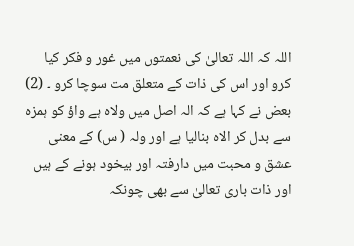اللہ کہ اللہ تعالیٰ کی نعمتوں میں غور و فکر کیا کرو اور اس کی ذات کے متعلق مت سوچا کرو ۔ (2) بعض نے کہا ہے کہ الہ اصل میں ولاہ ہے واؤ کو ہمزہ سے بدل کر الاہ بنالیا ہے اور ولہ ( س) کے معنی عشق و محبت میں دارفتہ اور بیخود ہونے کے ہیں اور ذات باری تعالیٰ سے بھی چونکہ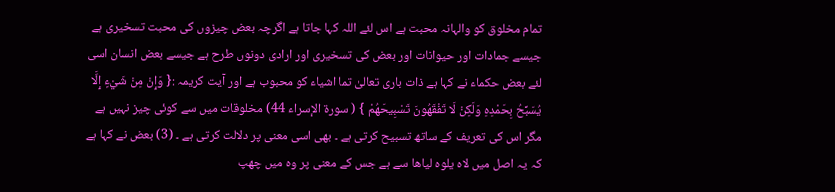تمام مخلوق کو والہانہ محبت ہے اس لئے اللہ کہا جاتا ہے اگرچہ بعض چیزوں کی محبت تسخیری ہے جیسے جمادات اور حیوانات اور بعض کی تسخیری اور ارادی دونوں طرح ہے جیسے بعض انسان اسی لئے بعض حکماء نے کہا ہے ذات باری تعالیٰ تما اشیاء کو محبوب ہے اور آیت کریمہ :{ وَإِنْ مِنْ شَيْءٍ إِلَّا يُسَبِّحُ بِحَمْدِهِ وَلَكِنْ لَا تَفْقَهُونَ تَسْبِيحَهُمْ } ( سورة الإسراء 44) مخلوقات میں سے کوئی چیز نہیں ہے مگر اس کی تعریف کے ساتھ تسبیح کرتی ہے ۔ بھی اسی معنی پر دلالت کرتی ہے ۔ (3) بعض نے کہا ہے کہ یہ اصل میں لاہ یلوہ لیاھا سے ہے جس کے معنی پر وہ میں چھپ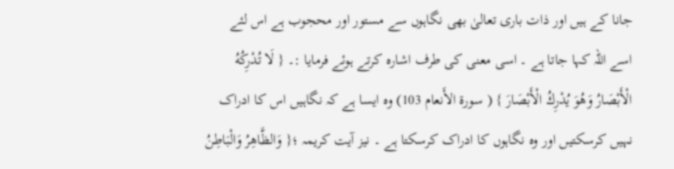جانا کے ہیں اور ذات باری تعالیٰ بھی نگاہوں سے مستور اور محجوب ہے اس لئے اسے اللہ کہا جاتا ہے ۔ اسی معنی کی طرف اشارہ کرتے ہوئے فرمایا :۔ { لَا تُدْرِكُهُ الْأَبْصَارُ وَهُوَ يُدْرِكُ الْأَبْصَارَ } ( سورة الأَنعام 103) وہ ایسا ہے کہ نگاہیں اس کا ادراک نہیں کرسکتیں اور وہ نگاہوں کا ادراک کرسکتا ہے ۔ نیز آیت کریمہ ؛{ وَالظَّاهِرُ وَالْبَاطِنُ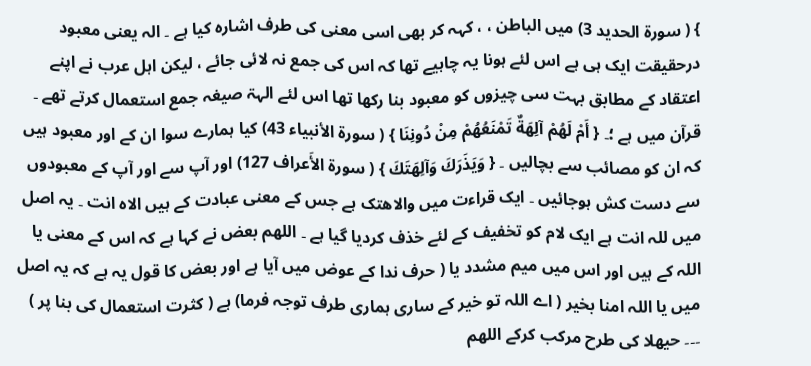} ( سورة الحدید 3) میں الباطن ، ، کہہ کر بھی اسی معنی کی طرف اشارہ کیا ہے ۔ الہ یعنی معبود درحقیقت ایک ہی ہے اس لئے ہونا یہ چاہیے تھا کہ اس کی جمع نہ لائی جائے ، لیکن اہل عرب نے اپنے اعتقاد کے مطابق بہت سی چیزوں کو معبود بنا رکھا تھا اس لئے الہۃ صیغہ جمع استعمال کرتے تھے ۔ قرآن میں ہے ؛۔ { أَمْ لَهُمْ آلِهَةٌ تَمْنَعُهُمْ مِنْ دُونِنَا } ( سورة الأنبیاء 43) کیا ہمارے سوا ان کے اور معبود ہیں کہ ان کو مصائب سے بچالیں ۔ { وَيَذَرَكَ وَآلِهَتَكَ } ( سورة الأَعراف 127) اور آپ سے اور آپ کے معبودوں سے دست کش ہوجائیں ۔ ایک قراءت میں والاھتک ہے جس کے معنی عبادت کے ہیں الاہ انت ۔ یہ اصل میں للہ انت ہے ایک لام کو تخفیف کے لئے خذف کردیا گیا ہے ۔ اللھم بعض نے کہا ہے کہ اس کے معنی یا اللہ کے ہیں اور اس میں میم مشدد یا ( حرف ندا کے عوض میں آیا ہے اور بعض کا قول یہ ہے کہ یہ اصل میں یا اللہ امنا بخیر ( اے اللہ تو خیر کے ساری ہماری طرف توجہ فرما) ہے ( کثرت استعمال کی بنا پر ) ۔۔۔ حیھلا کی طرح مرکب کرکے اللھم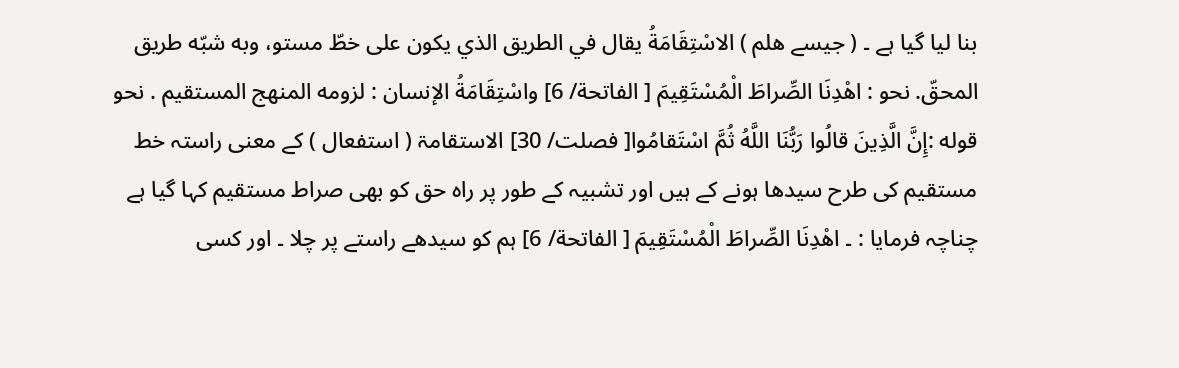بنا لیا گیا ہے ۔ ( جیسے ھلم ) الاسْتِقَامَةُ يقال في الطریق الذي يكون علی خطّ مستو، وبه شبّه طریق المحقّ. نحو : اهْدِنَا الصِّراطَ الْمُسْتَقِيمَ [ الفاتحة/ 6] واسْتِقَامَةُ الإنسان : لزومه المنهج المستقیم . نحو قوله :إِنَّ الَّذِينَ قالُوا رَبُّنَا اللَّهُ ثُمَّ اسْتَقامُوا[ فصلت/ 30] الاستقامۃ ( استفعال ) کے معنی راستہ خط مستقیم کی طرح سیدھا ہونے کے ہیں اور تشبیہ کے طور پر راہ حق کو بھی صراط مستقیم کہا گیا ہے چناچہ فرمایا : ۔ اهْدِنَا الصِّراطَ الْمُسْتَقِيمَ [ الفاتحة/ 6] ہم کو سيدھے راستے پر چلا ۔ اور کسی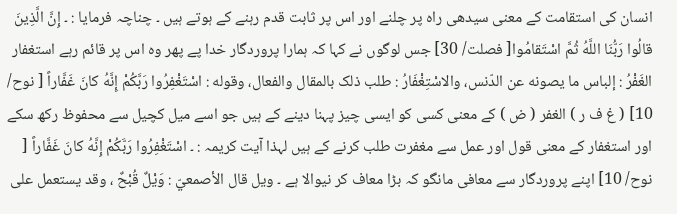انسان کی استقامت کے معنی سیدھی راہ پر چلنے اور اس پر ثابت قدم رہنے کے ہوتے ہیں ۔ چناچہ فرمایا : ۔ إِنَّ الَّذِينَ قالُوا رَبُّنَا اللَّهُ ثُمَّ اسْتَقامُوا[ فصلت/ 30] جس لوگوں نے کہا کہ ہمارا پروردگار خدا پے پھر وہ اس پر قائم رہے استغفار الغَفْرُ : إلباس ما يصونه عن الدّنس، والاسْتِغْفَارُ : طلب ذلک بالمقال والفعال، وقوله : اسْتَغْفِرُوا رَبَّكُمْ إِنَّهُ كانَ غَفَّاراً [ نوح/ 10] ( غ ف ر ) الغفر ( ض ) کے معنی کسی کو ایسی چیز پہنا دینے کے ہیں جو اسے میل کچیل سے محفوظ رکھ سکے اور استغفار کے معنی قول اور عمل سے مغفرت طلب کرنے کے ہیں لہذا آیت کریمہ : ۔ اسْتَغْفِرُوا رَبَّكُمْ إِنَّهُ كانَ غَفَّاراً [ نوح/ 10] اپنے پروردگار سے معافی مانگو کہ بڑا معاف کر نیوالا ہے ۔ ويل قال الأصمعيّ : وَيْلٌ قُبْحٌ ، وقد يستعمل علی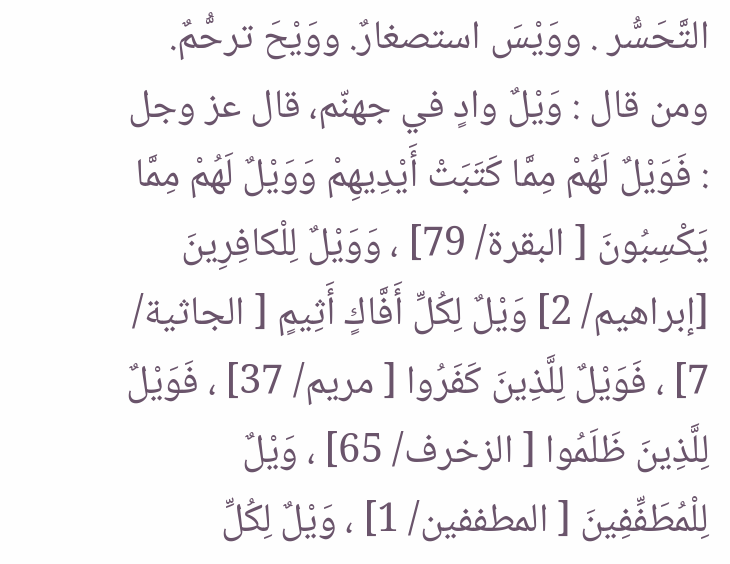التَّحَسُّر . ووَيْسَ استصغارٌ. ووَيْحَ ترحُّمٌ. ومن قال : وَيْلٌ وادٍ في جهنّم، قال عز وجل : فَوَيْلٌ لَهُمْ مِمَّا كَتَبَتْ أَيْدِيهِمْ وَوَيْلٌ لَهُمْ مِمَّا يَكْسِبُونَ [ البقرة/ 79] ، وَوَيْلٌ لِلْكافِرِينَ [إبراهيم/ 2] وَيْلٌ لِكُلِّ أَفَّاكٍ أَثِيمٍ [ الجاثية/ 7] ، فَوَيْلٌ لِلَّذِينَ كَفَرُوا [ مریم/ 37] ، فَوَيْلٌ لِلَّذِينَ ظَلَمُوا [ الزخرف/ 65] ، وَيْلٌ لِلْمُطَفِّفِينَ [ المطففین/ 1] ، وَيْلٌ لِكُلِّ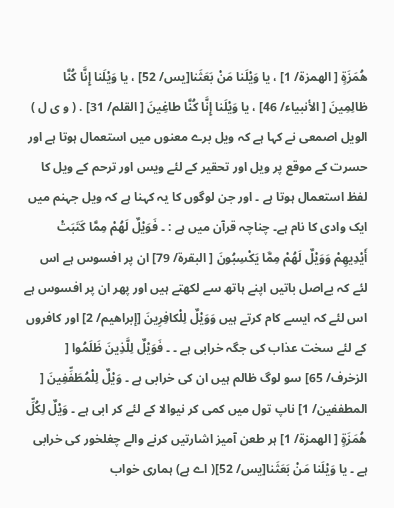هُمَزَةٍ [ الهمزة/ 1] ، يا وَيْلَنا مَنْ بَعَثَنا[يس/ 52] ، يا وَيْلَنا إِنَّا كُنَّا ظالِمِينَ [ الأنبیاء/ 46] ، يا وَيْلَنا إِنَّا كُنَّا طاغِينَ [ القلم/ 31] . ( و ی ل ) الویل اصمعی نے کہا ہے کہ ویل برے معنوں میں استعمال ہوتا ہے اور حسرت کے موقع پر ویل اور تحقیر کے لئے ویس اور ترحم کے ویل کا لفظ استعمال ہوتا ہے ۔ اور جن لوگوں کا یہ کہنا ہے کہ ویل جہنم میں ایک وادی کا نام ہے۔ چناچہ قرآن میں ہے : ۔ فَوَيْلٌ لَهُمْ مِمَّا كَتَبَتْ أَيْدِيهِمْ وَوَيْلٌ لَهُمْ مِمَّا يَكْسِبُونَ [ البقرة/ 79] ان پر افسوس ہے اس لئے کہ بےاصل باتیں اپنے ہاتھ سے لکھتے ہیں اور پھر ان پر افسوس ہے اس لئے کہ ایسے کام کرتے ہیں وَوَيْلٌ لِلْكافِرِينَ [إبراهيم/ 2] اور کافروں کے لئے سخت عذاب کی جگہ خرابی ہے ۔ ۔ فَوَيْلٌ لِلَّذِينَ ظَلَمُوا [ الزخرف/ 65] سو لوگ ظالم ہیں ان کی خرابی ہے ۔ وَيْلٌ لِلْمُطَفِّفِينَ [ المطففین/ 1] ناپ تول میں کمی کر نیوالا کے لئے کر ابی ہے ۔ وَيْلٌ لِكُلِّ هُمَزَةٍ [ الهمزة/ 1] ہر طعن آمیز اشارتیں کرنے والے چغلخور کی خرابی ہے ۔ يا وَيْلَنا مَنْ بَعَثَنا[يس/ 52]( اے ہے) ہماری خواب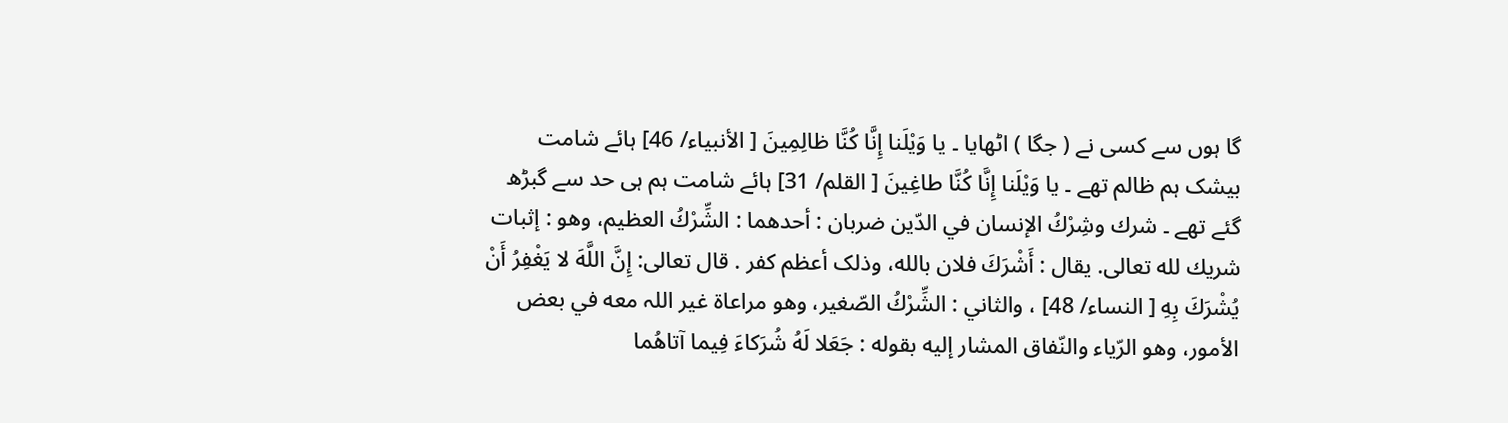گا ہوں سے کسی نے ( جگا ) اٹھایا ۔ يا وَيْلَنا إِنَّا كُنَّا ظالِمِينَ [ الأنبیاء/ 46] ہائے شامت بیشک ہم ظالم تھے ۔ يا وَيْلَنا إِنَّا كُنَّا طاغِينَ [ القلم/ 31] ہائے شامت ہم ہی حد سے گبڑھ گئے تھے ۔ شرك وشِرْكُ الإنسان في الدّين ضربان : أحدهما : الشِّرْكُ العظیم، وهو : إثبات شريك لله تعالی. يقال : أَشْرَكَ فلان بالله، وذلک أعظم کفر . قال تعالی: إِنَّ اللَّهَ لا يَغْفِرُ أَنْ يُشْرَكَ بِهِ [ النساء/ 48] ، والثاني : الشِّرْكُ الصّغير، وهو مراعاة غير اللہ معه في بعض الأمور، وهو الرّياء والنّفاق المشار إليه بقوله : جَعَلا لَهُ شُرَكاءَ فِيما آتاهُما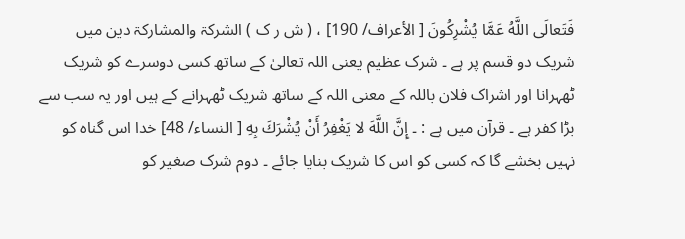فَتَعالَى اللَّهُ عَمَّا يُشْرِكُونَ [ الأعراف/ 190] ، ( ش ر ک ) الشرکۃ والمشارکۃ دین میں شریک دو قسم پر ہے ۔ شرک عظیم یعنی اللہ تعالیٰ کے ساتھ کسی دوسرے کو شریک ٹھہرانا اور اشراک فلان باللہ کے معنی اللہ کے ساتھ شریک ٹھہرانے کے ہیں اور یہ سب سے بڑا کفر ہے ۔ قرآن میں ہے : ۔ إِنَّ اللَّهَ لا يَغْفِرُ أَنْ يُشْرَكَ بِهِ [ النساء/ 48] خدا اس گناہ کو نہیں بخشے گا کہ کسی کو اس کا شریک بنایا جائے ۔ دوم شرک صغیر کو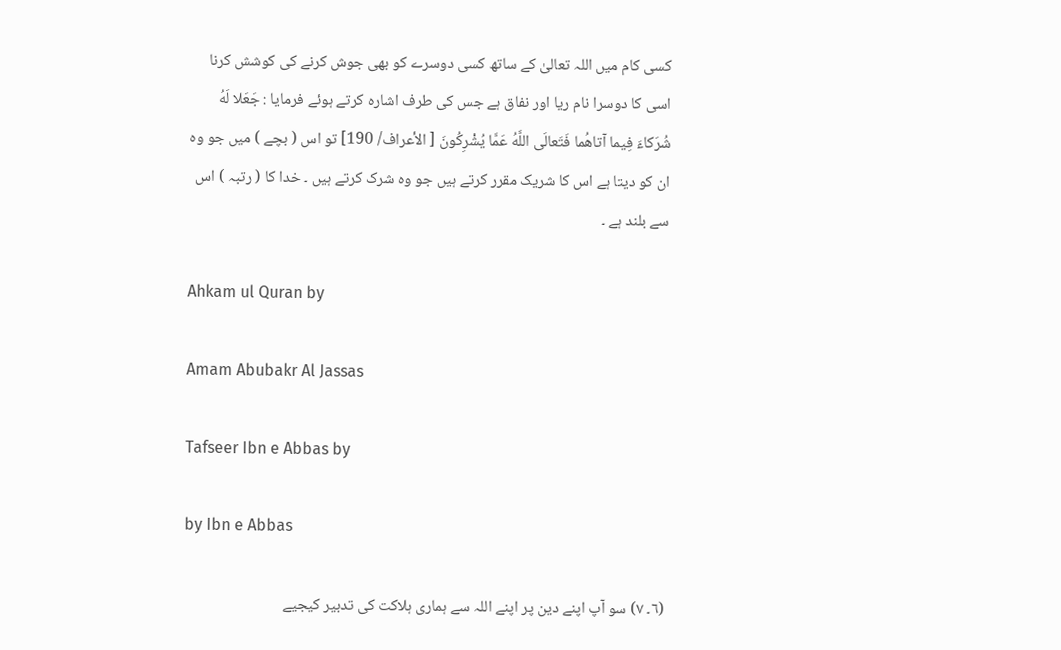کسی کام میں اللہ تعالیٰ کے ساتھ کسی دوسرے کو بھی جوش کرنے کی کوشش کرنا اسی کا دوسرا نام ریا اور نفاق ہے جس کی طرف اشارہ کرتے ہوئے فرمایا : جَعَلا لَهُ شُرَكاءَ فِيما آتاهُما فَتَعالَى اللَّهُ عَمَّا يُشْرِكُونَ [ الأعراف/ 190] تو اس ( بچے ) میں جو وہ ان کو دیتا ہے اس کا شریک مقرر کرتے ہیں جو وہ شرک کرتے ہیں ۔ خدا کا ( رتبہ ) اس سے بلند ہے ۔

Ahkam ul Quran by

Amam Abubakr Al Jassas

Tafseer Ibn e Abbas by

by Ibn e Abbas

(٦۔ ٧) سو آپ اپنے دین پر اپنے اللہ سے ہماری ہلاکت کی تدبیر کیجیے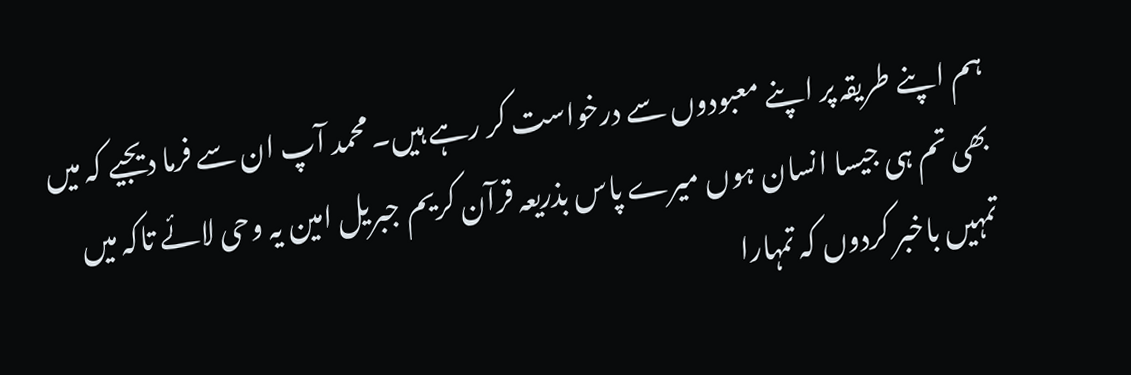ہم اپنے طریقہ پر اپنے معبودوں سے درخواست کر رہے ہیں۔ محمد آپ ان سے فرما دیجیے کہ میں بھی تم ہی جیسا انسان ہوں میرے پاس بذریعہ قرآن کریم جبریل امین یہ وحی لائے تاکہ میں تمہیں باخبر کردوں کہ تمہارا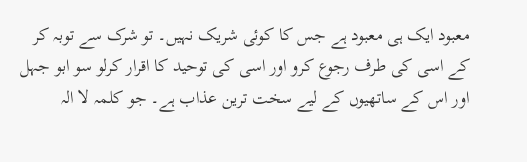معبود ایک ہی معبود ہے جس کا کوئی شریک نہیں۔ تو شرک سے توبہ کر کے اسی کی طرف رجوع کرو اور اسی کی توحید کا اقرار کرلو سو ابو جہل اور اس کے ساتھیوں کے لیے سخت ترین عذاب ہے۔ جو کلمہ لا الہ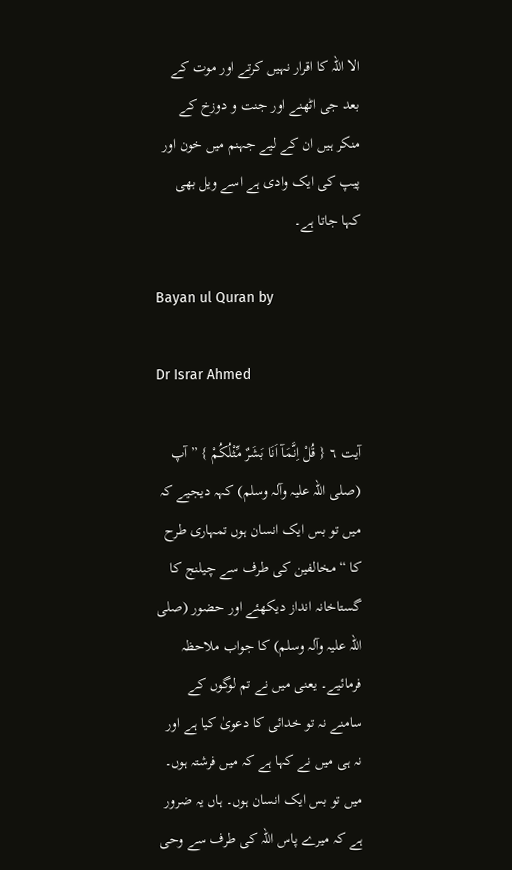الا اللہ کا اقرار نہیں کرتے اور موت کے بعد جی اٹھنے اور جنت و دوزخ کے منکر ہیں ان کے لیے جہنم میں خون اور پیپ کی ایک وادی ہے اسے ویل بھی کہا جاتا ہے۔

Bayan ul Quran by

Dr Israr Ahmed

آیت ٦ { قُلْ اِنَّمَآ اَنَا بَشَرٌ مِّثْلُکُمْ } ” آپ (صلی اللہ علیہ وآلہ وسلم) کہہ دیجیے کہ میں تو بس ایک انسان ہوں تمہاری طرح کا “ مخالفین کی طرف سے چیلنج کا گستاخانہ انداز دیکھئے اور حضور (صلی اللہ علیہ وآلہ وسلم) کا جواب ملاحظہ فرمائیے۔ یعنی میں نے تم لوگوں کے سامنے نہ تو خدائی کا دعویٰ کیا ہے اور نہ ہی میں نے کہا ہے کہ میں فرشتہ ہوں۔ میں تو بس ایک انسان ہوں۔ ہاں یہ ضرور ہے کہ میرے پاس اللہ کی طرف سے وحی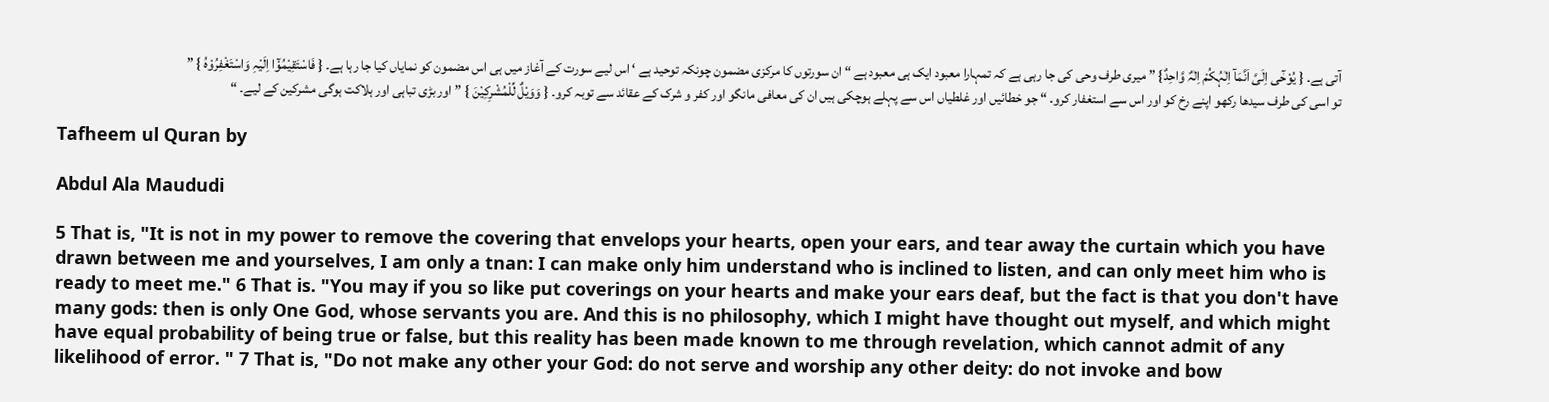آتی ہے۔ { یُوْحٰٓی اِلَیَّ اَنَّمَآ اِلٰہُکُمْ اِلٰہٌ وَّاحِدٌ} ” میری طرف وحی کی جا رہی ہے کہ تمہارا معبود ایک ہی معبود ہے “ ان سورتوں کا مرکزی مضمون چونکہ توحید ہے ‘ اس لیے سورت کے آغاز میں ہی اس مضمون کو نمایاں کیا جا رہا ہے۔ { فَاسْتَقِیْمُوْٓا اِلَیْہِ وَاسْتَغْفِرُوْہُ } ” تو اسی کی طرف سیدھا رکھو اپنے رخ کو اور اس سے استغفار کرو۔ “ جو خطائیں اور غلطیاں اس سے پہلے ہوچکی ہیں ان کی معافی مانگو اور کفر و شرک کے عقائد سے توبہ کرو۔ { وَوَیْلٌ لِّلْمُشْرِکِیْنَ } ” اور بڑی تباہی اور ہلاکت ہوگی مشرکین کے لیے۔ “

Tafheem ul Quran by

Abdul Ala Maududi

5 That is, "It is not in my power to remove the covering that envelops your hearts, open your ears, and tear away the curtain which you have drawn between me and yourselves, I am only a tnan: I can make only him understand who is inclined to listen, and can only meet him who is ready to meet me." 6 That is. "You may if you so like put coverings on your hearts and make your ears deaf, but the fact is that you don't have many gods: then is only One God, whose servants you are. And this is no philosophy, which I might have thought out myself, and which might have equal probability of being true or false, but this reality has been made known to me through revelation, which cannot admit of any likelihood of error. " 7 That is, "Do not make any other your God: do not serve and worship any other deity: do not invoke and bow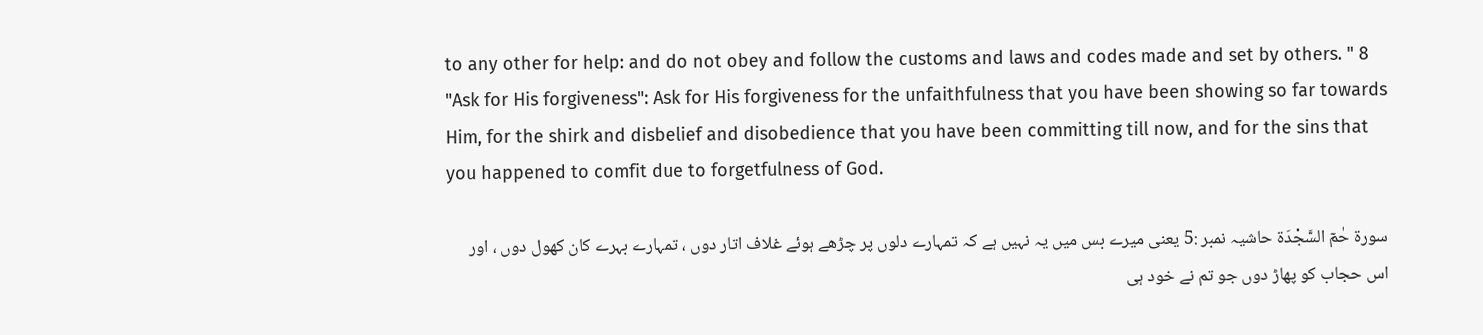to any other for help: and do not obey and follow the customs and laws and codes made and set by others. " 8 "Ask for His forgiveness": Ask for His forgiveness for the unfaithfulness that you have been showing so far towards Him, for the shirk and disbelief and disobedience that you have been committing till now, and for the sins that you happened to comfit due to forgetfulness of God.

سورة حٰمٓ السَّجْدَة حاشیہ نمبر :5 یعنی میرے بس میں یہ نہیں ہے کہ تمہارے دلوں پر چڑھے ہوئے غلاف اتار دوں ، تمہارے بہرے کان کھول دوں ، اور اس حجاب کو پھاڑ دوں جو تم نے خود ہی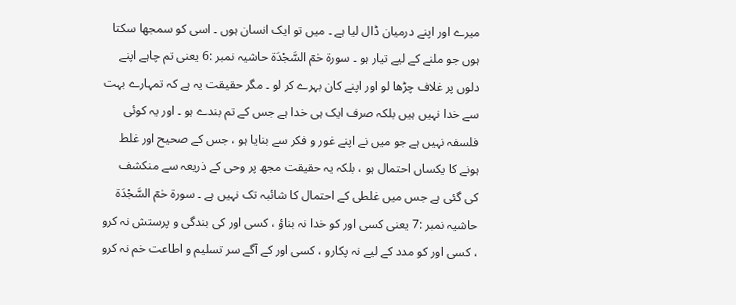میرے اور اپنے درمیان ڈال لیا ہے ۔ میں تو ایک انسان ہوں ۔ اسی کو سمجھا سکتا ہوں جو ملنے کے لیے تیار ہو ۔ سورة حٰمٓ السَّجْدَة حاشیہ نمبر :6 یعنی تم چاہے اپنے دلوں پر غلاف چڑھا لو اور اپنے کان بہرے کر لو ۔ مگر حقیقت یہ ہے کہ تمہارے بہت سے خدا نہیں ہیں بلکہ صرف ایک ہی خدا ہے جس کے تم بندے ہو ۔ اور یہ کوئی فلسفہ نہیں ہے جو میں نے اپنے غور و فکر سے بنایا ہو ، جس کے صحیح اور غلط ہونے کا یکساں احتمال ہو ، بلکہ یہ حقیقت مجھ پر وحی کے ذریعہ سے منکشف کی گئی ہے جس میں غلطی کے احتمال کا شائبہ تک نہیں ہے ۔ سورة حٰمٓ السَّجْدَة حاشیہ نمبر :7 یعنی کسی اور کو خدا نہ بناؤ ، کسی اور کی بندگی و پرستش نہ کرو ، کسی اور کو مدد کے لیے نہ پکارو ، کسی اور کے آگے سر تسلیم و اطاعت خم نہ کرو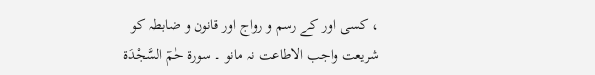، کسی اور کے رسم و رواج اور قانون و ضابطہ کو شریعت واجب الاطاعت نہ مانو ۔ سورة حٰمٓ السَّجْدَة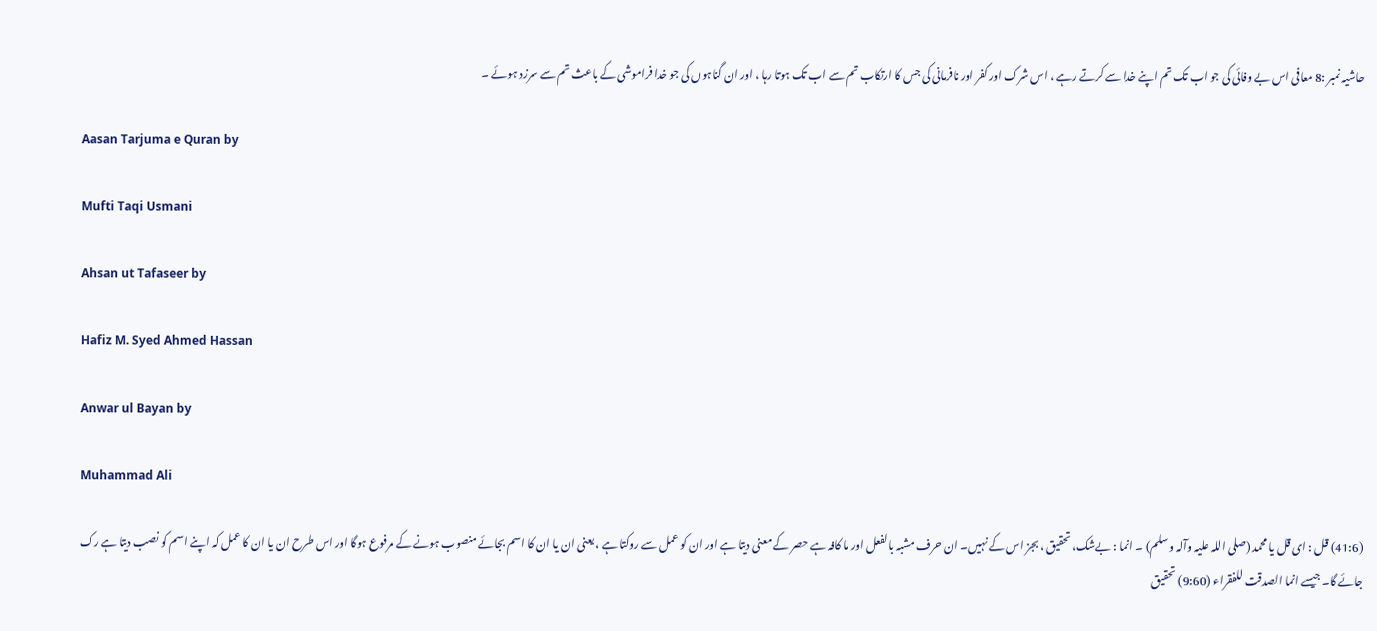حاشیہ نمبر :8 معافی اس بے وفائی کی جو اب تک تم اپنے خدا سے کرتے رہے ، اس شرک اور کفر اور نافرمانی کی جس کا ارتکاب تم سے اب تک ہوتا رہا ، اور ان گناہوں کی جو خدا فراموشی کے باعث تم سے سرزد ہوئے ۔

Aasan Tarjuma e Quran by

Mufti Taqi Usmani

Ahsan ut Tafaseer by

Hafiz M. Syed Ahmed Hassan

Anwar ul Bayan by

Muhammad Ali

(41:6) قل : ای قل یا محمد (صلی اللہ علیہ وآلہ وسلم) ۔ انما : بےشک، تحقیق ، بجز اس کے نہیں۔ ان حرف مشبہ بالفعل اور ما کافہ ہے حصر کے معنی دیتا ہے اور ان کو عمل سے روکتا ہے ، یعنی ان یا ان کا اسم بجائے منصوب ہونے کے مرفوع ہوگا اور اس طرح ان یا ان کا عمل کہ اپنے اسم کو نصب دیتا ہے رک جائے گا۔ جیسے انما الصدقت للفقراء (9:60) تحقیق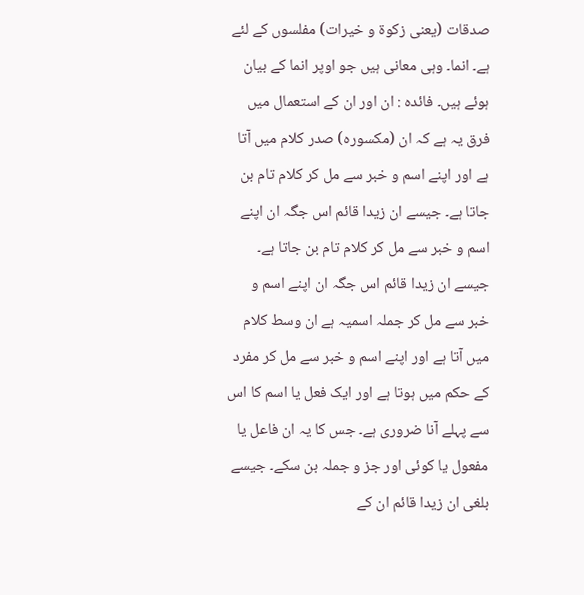صدقات (یعنی زکوۃ و خیرات) مفلسوں کے لئے ہے۔ انما۔ وہی معانی ہیں جو اوپر انما کے بیان ہوئے ہیں۔ فائدہ : ان اور ان کے استعمال میں فرق یہ ہے کہ ان (مکسورہ) صدر کلام میں آتا ہے اور اپنے اسم و خبر سے مل کر کلام تام بن جاتا ہے۔ جیسے ان زیدا قائم اس جگہ ان اپنے اسم و خبر سے مل کر کلام تام بن جاتا ہے۔ جیسے ان زیدا قائم اس جگہ ان اپنے اسم و خبر سے مل کر جملہ اسمیہ ہے ان وسط کلام میں آتا ہے اور اپنے اسم و خبر سے مل کر مفرد کے حکم میں ہوتا ہے اور ایک فعل یا اسم کا اس سے پہلے آنا ضروری ہے۔ جس کا یہ ان فاعل یا مفعول یا کوئی اور جز و جملہ بن سکے۔ جیسے بلغی ان زیدا قائم ان کے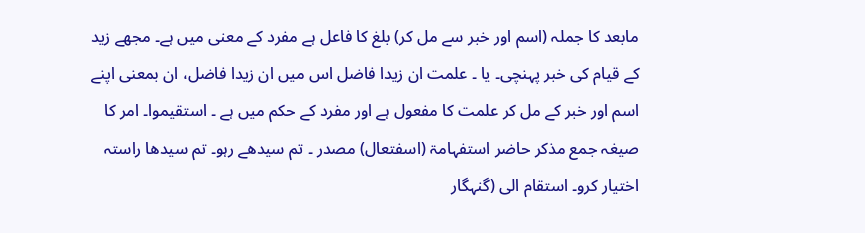مابعد کا جملہ (اسم اور خبر سے مل کر) بلغ کا فاعل ہے مفرد کے معنی میں ہے۔ مجھے زید کے قیام کی خبر پہنچی۔ یا ۔ علمت ان زیدا فاضل اس میں ان زیدا فاضل، ان بمعنی اپنے اسم اور خبر کے مل کر علمت کا مفعول ہے اور مفرد کے حکم میں ہے ۔ استقیموا۔ امر کا صیغہ جمع مذکر حاضر استفہامۃ (اسفتعال) مصدر ۔ تم سیدھے رہو۔ تم سیدھا راستہ اختیار کرو۔ استقام الی (گنہگار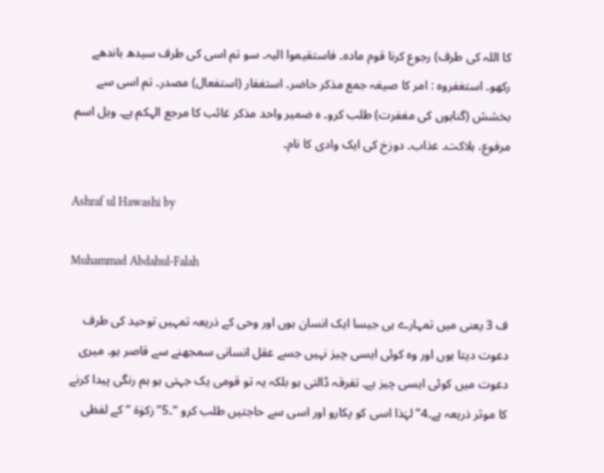کا اللہ کی طرف) رجوع کرنا قوم مادہ۔ فاستقیموا الیہ۔ سو تم اسی کی طرف سیدھ باندھے رکھو۔ استغفروہ : امر کا صیغہ جمع مذکر حاضر۔ استغفار (استفعال) مصدر۔ تم اسی سے بخشش (گناہوں کی مغفرت) طلب کرو۔ ہ ضمیر واحد مذکر غائب کا مرجع الہکم ہے۔ ویل اسم مرفوع، ہلاکت۔ عذاب۔ دوزخ کی ایک وادی کا نام۔

Ashraf ul Hawashi by

Muhammad Abdahul-Falah

ف 3 یعنی میں تمہارے ہی جیسا ایک انسان ہوں اور وحی کے ذریعہ تمہیں توحید کی طرف دعوت دیتا ہوں اور وہ کوئی ایسی چیز نہیں جسے عقل انسانی سمجھنے سے قاصر ہو۔ میری دعوت میں کوئی ایسی چیز ہے۔ تفرقہ ڈالتی ہو بلکہ یہ تو قومی یک جہتی ہو ہم رنگی پیدا کرنے کا موثر ذریعہ ہے۔4” لہٰذا اسی کو پکارو اور اسی سے حاجتیں طلب کرو “۔5” زکوٰۃ “ کے لفظی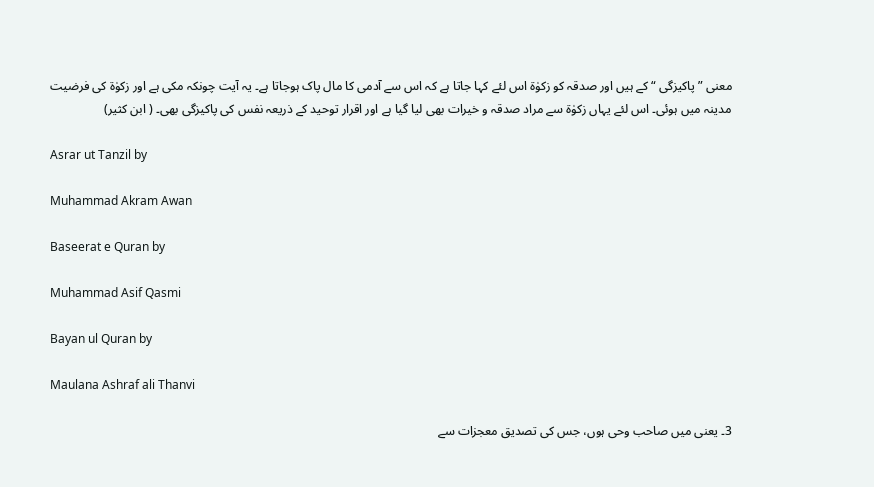معنی ” پاکیزگی “ کے ہیں اور صدقہ کو زکوٰۃ اس لئے کہا جاتا ہے کہ اس سے آدمی کا مال پاک ہوجاتا ہے۔ یہ آیت چونکہ مکی ہے اور زکوٰۃ کی فرضیت مدینہ میں ہوئی۔ اس لئے یہاں زکوٰۃ سے مراد صدقہ و خیرات بھی لیا گیا ہے اور اقرار توحید کے ذریعہ نفس کی پاکیزگی بھی۔ ( ابن کثیر)

Asrar ut Tanzil by

Muhammad Akram Awan

Baseerat e Quran by

Muhammad Asif Qasmi

Bayan ul Quran by

Maulana Ashraf ali Thanvi

3۔ یعنی میں صاحب وحی ہوں، جس کی تصدیق معجزات سے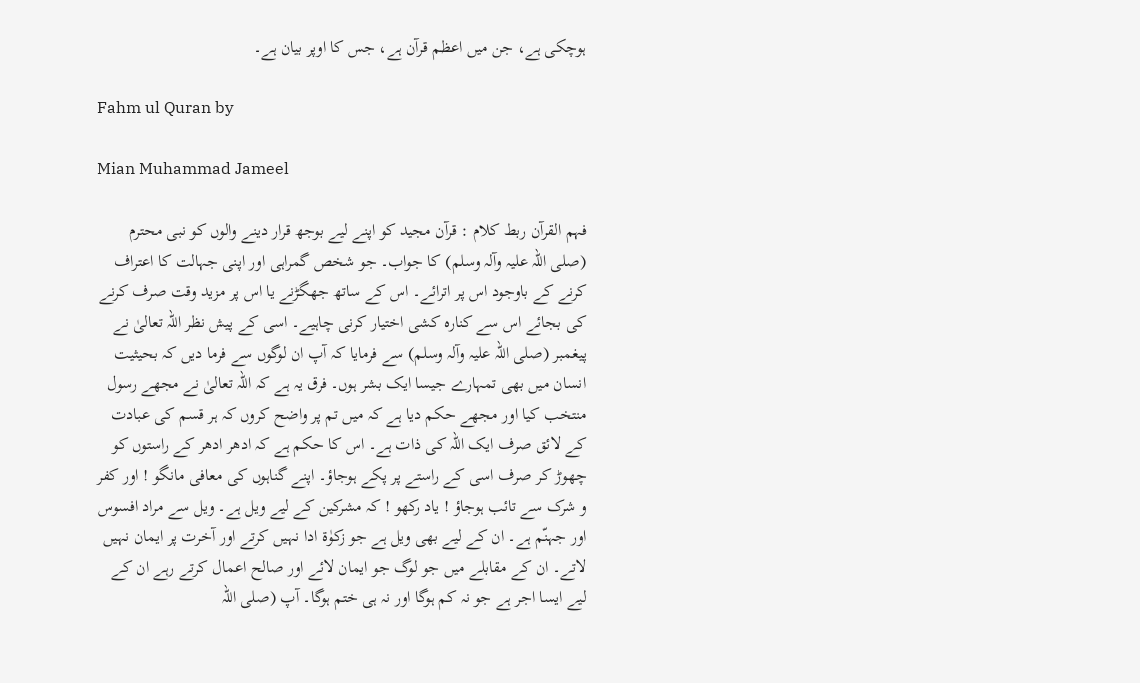ہوچکی ہے، جن میں اعظم قرآن ہے، جس کا اوپر بیان ہے۔

Fahm ul Quran by

Mian Muhammad Jameel

فہم القرآن ربط کلام : قرآن مجید کو اپنے لیے بوجھ قرار دینے والوں کو نبی محترم (صلی اللہ علیہ وآلہ وسلم) کا جواب۔ جو شخص گمراہی اور اپنی جہالت کا اعتراف کرنے کے باوجود اس پر اترائے۔ اس کے ساتھ جھگڑنے یا اس پر مزید وقت صرف کرنے کی بجائے اس سے کنارہ کشی اختیار کرنی چاہیے۔ اسی کے پیش نظر اللہ تعالیٰ نے پیغمبر (صلی اللہ علیہ وآلہ وسلم) سے فرمایا کہ آپ ان لوگوں سے فرما دیں کہ بحیثیت انسان میں بھی تمہارے جیسا ایک بشر ہوں۔ فرق یہ ہے کہ اللہ تعالیٰ نے مجھے رسول منتخب کیا اور مجھے حکم دیا ہے کہ میں تم پر واضح کروں کہ ہر قسم کی عبادت کے لائق صرف ایک اللہ کی ذات ہے۔ اس کا حکم ہے کہ ادھر ادھر کے راستوں کو چھوڑ کر صرف اسی کے راستے پر پکے ہوجاؤ۔ اپنے گناہوں کی معافی مانگو ! اور کفر و شرک سے تائب ہوجاؤ ! یاد رکھو ! کہ مشرکین کے لیے ویل ہے۔ ویل سے مراد افسوس اور جہنّم ہے۔ ان کے لیے بھی ویل ہے جو زکوٰۃ ادا نہیں کرتے اور آخرت پر ایمان نہیں لاتے۔ ان کے مقابلے میں جو لوگ جو ایمان لائے اور صالح اعمال کرتے رہے ان کے لیے ایسا اجر ہے جو نہ کم ہوگا اور نہ ہی ختم ہوگا۔ آپ (صلی اللہ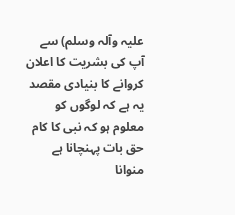علیہ وآلہ وسلم) سے آپ کی بشریت کا اعلان کروانے کا بنیادی مقصد یہ ہے کہ لوگوں کو معلوم ہو کہ نبی کا کام حق بات پہنچانا ہے منوانا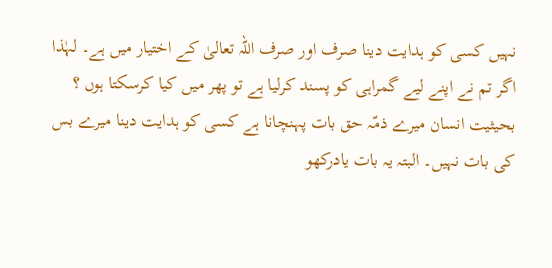نہیں کسی کو ہدایت دینا صرف اور صرف اللہ تعالیٰ کے اختیار میں ہے۔ لہٰذا اگر تم نے اپنے لیے گمراہی کو پسند کرلیا ہے تو پھر میں کیا کرسکتا ہوں ؟ بحیثیت انسان میرے ذمّہ حق بات پہنچانا ہے کسی کو ہدایت دینا میرے بس کی بات نہیں۔ البتہ یہ بات یادرکھو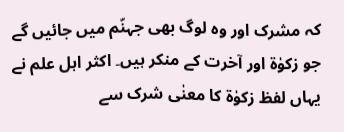کہ مشرک اور وہ لوگ بھی جہنّم میں جائیں گے جو زکوٰۃ اور آخرت کے منکر ہیں۔ اکثر اہل علم نے یہاں لفظ زکوٰۃ کا معنٰی شرک سے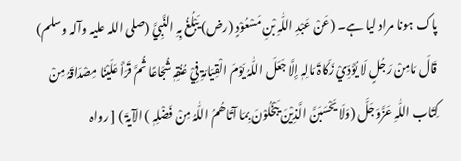پاک ہونا مراد لیا ہے۔ (عَنْ عَبْدِ اللّٰہِ بْنِ مَسْعُوْدٍ (رض) یَبْلُغُ بِہِ النَّبِيَّ (صلی اللہ علیہ وآلہ وسلم) قَالَ مَامِنْ رَجُلٍ لَا یُؤَدِّيْ زَکَاۃَ مَالِہٖ إِلَّا جَعَلَ اللّٰہُ یَوْمَ الْقِیَامَۃِ فِيْ عُنُقِہٖ شُجَاعًا ثُمَّ قَرَأَ عَلَیْنَا مِصْدَاقَہُ مِنْ کِتَاب اللّٰہِ عَزَّوَجَلَّ (وَلَا یَحْسَبَنَّ الَّذِیْنَ یَبْخَلُوْنَ بِمَا آتَاھُمُ اللّٰہُ مِنْ فَضْلِہٖ ) الآیۃَ ) [ رواہ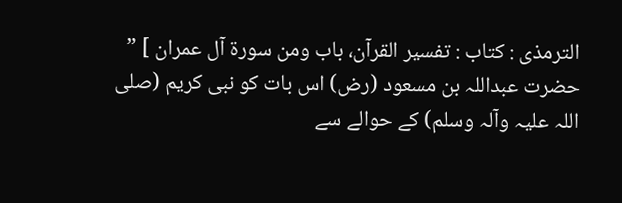الترمذی : کتاب : تفسیر القرآن، باب ومن سورة آل عمران ] ” حضرت عبداللہ بن مسعود (رض) اس بات کو نبی کریم (صلی اللہ علیہ وآلہ وسلم) کے حوالے سے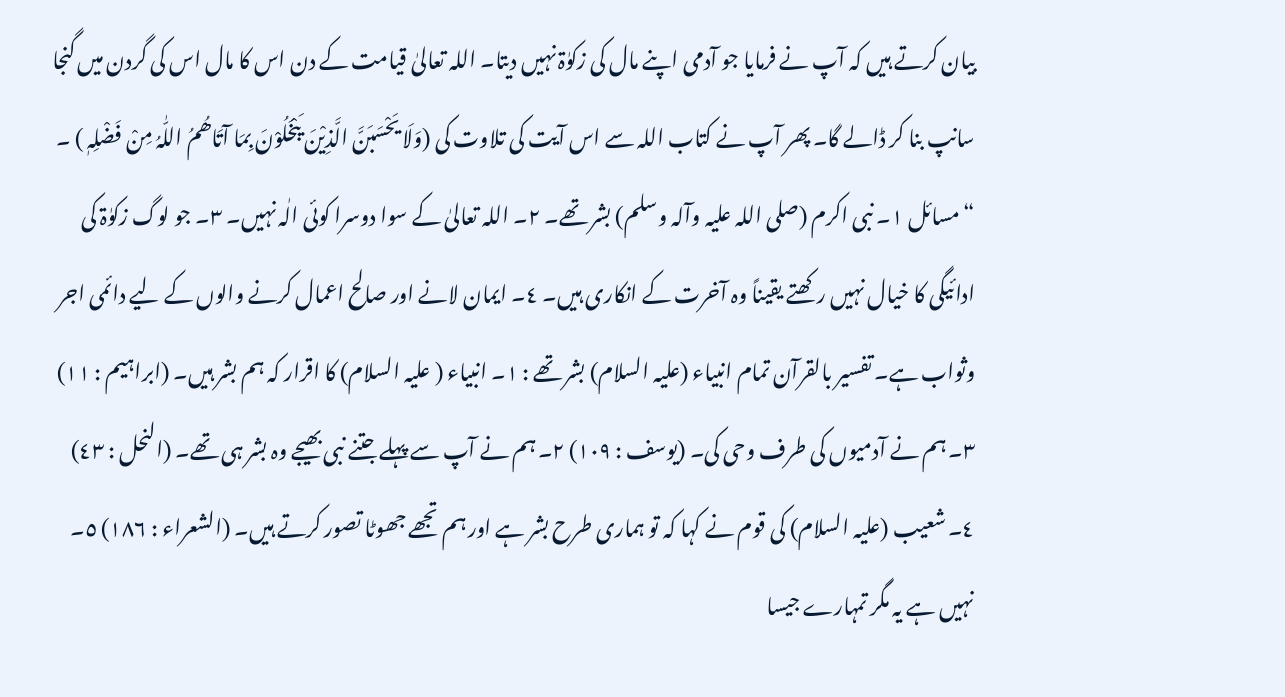بیان کرتے ہیں کہ آپ نے فرمایا جو آدمی اپنے مال کی زکوٰۃ نہیں دیتا۔ اللہ تعالیٰ قیامت کے دن اس کا مال اس کی گردن میں گنجا سانپ بنا کر ڈالے گا۔ پھر آپ نے کتاب اللہ سے اس آیت کی تلاوت کی (وَلَا یَحْسَبَنَّ الَّذِیْنَ یَبْخَلُوْنَ بِمَا آتَاھُمُ اللّٰہُ مِنْ فَضْلِہٖ ) ۔ “ مسائل ١۔ نبی اکرم (صلی اللہ علیہ وآلہ وسلم) بشر تھے۔ ٢۔ اللہ تعالیٰ کے سوا دوسرا کوئی الٰہ نہیں۔ ٣۔ جو لوگ زکوٰۃ کی ادائیگی کا خیال نہیں رکھتے یقیناً وہ آخرت کے انکاری ہیں۔ ٤۔ ایمان لانے اور صالح اعمال کرنے والوں کے لیے دائمی اجر وثواب ہے۔ تفسیر بالقرآن تمام انبیاء (علیہ السلام) بشر تھے : ١۔ انبیاء ( علیہ السلام) کا اقرار کہ ہم بشر ہیں۔ (ابراہیم : ١١) ٣۔ ہم نے آدمیوں کی طرف وحی کی۔ (یوسف : ١٠٩) ٢۔ ہم نے آپ سے پہلے جتنے نبی بھیجے وہ بشر ہی تھے۔ (النحل : ٤٣) ٤۔ شعیب (علیہ السلام) کی قوم نے کہا کہ تو ہماری طرح بشر ہے اور ہم تجھے جھوٹا تصور کرتے ہیں۔ (الشعراء : ١٨٦) ٥۔ نہیں ہے یہ مگر تمہارے جیسا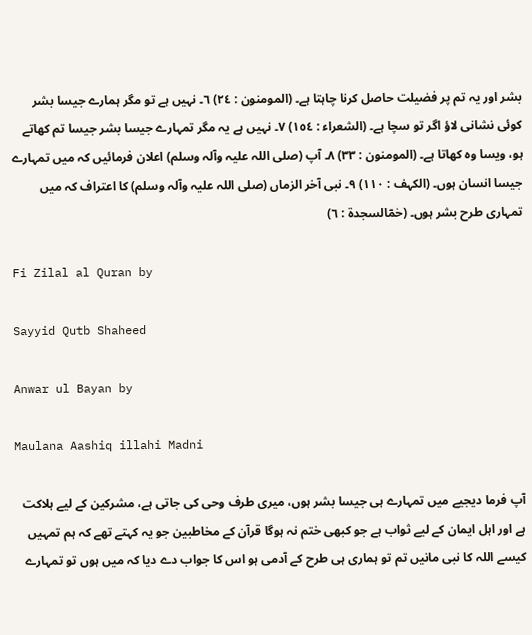بشر اور یہ تم پر فضیلت حاصل کرنا چاہتا ہے۔ (المومنون : ٢٤) ٦۔ نہیں ہے تو مگر ہمارے جیسا بشر کوئی نشانی لاؤ اگر تو سچا ہے۔ (الشعراء : ١٥٤) ٧۔ نہیں ہے یہ مگر تمہارے جیسا بشر جیسا تم کھاتے ہو، ویسا وہ کھاتا ہے۔ (المومنون : ٣٣) ٨۔ آپ (صلی اللہ علیہ وآلہ وسلم) اعلان فرمائیں کہ میں تمہارے جیسا انسان ہوں۔ (الکہف : ١١٠) ٩۔ نبی آخر الزماں (صلی اللہ علیہ وآلہ وسلم) کا اعتراف کہ میں تمہاری طرح بشر ہوں۔ (حٰمٓالسجدۃ : ٦)

Fi Zilal al Quran by

Sayyid Qutb Shaheed

Anwar ul Bayan by

Maulana Aashiq illahi Madni

آپ فرما دیجیے میں تمہارے ہی جیسا بشر ہوں، میری طرف وحی کی جاتی ہے، مشرکین کے لیے ہلاکت ہے اور اہل ایمان کے لیے ثواب ہے جو کبھی ختم نہ ہوگا قرآن کے مخاطبین جو یہ کہتے تھے کہ ہم تمہیں کیسے اللہ کا نبی مانیں تم تو ہماری ہی طرح کے آدمی ہو اس کا جواب دے دیا کہ میں ہوں تو تمہارے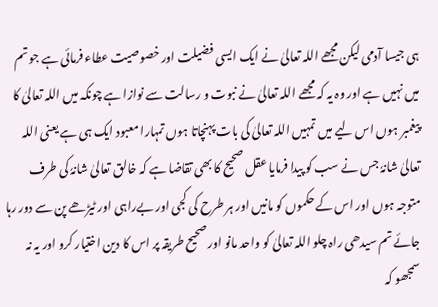ہی جیسا آدمی لیکن مجھے اللہ تعالیٰ نے ایک ایسی فضیلت اور خصوصیت عطاء فرمائی ہے جو تم میں نہیں ہے اور وہ یہ کہ مجھے اللہ تعالیٰ نے نبوت و رسالت سے نوازا ہے چونکہ میں اللہ تعالیٰ کا پیغمبر ہوں اس لیے میں تمہیں اللہ تعالیٰ کی بات پہنچاتا ہوں تمہارا معبود ایک ہی ہے یعنی اللہ تعالیٰ شانہٗ جس نے سب کو پیدا فرمایا عقل صحیح کا بھی تقاضا ہے کہ خالق تعالیٰ شانہٗ کی طرف متوجہ ہوں اور اس کے حکموں کو مانیں اور ہر طرح کی کجی اور بےراہی اور ٹیڑھے پن سے دور رہا جائے تم سیدھی راہ چلو اللہ تعالیٰ کو واحد مانو اور صحیح طریقہ پر اس کا دین اختیار کرو اور یہ نہ سمجھو کہ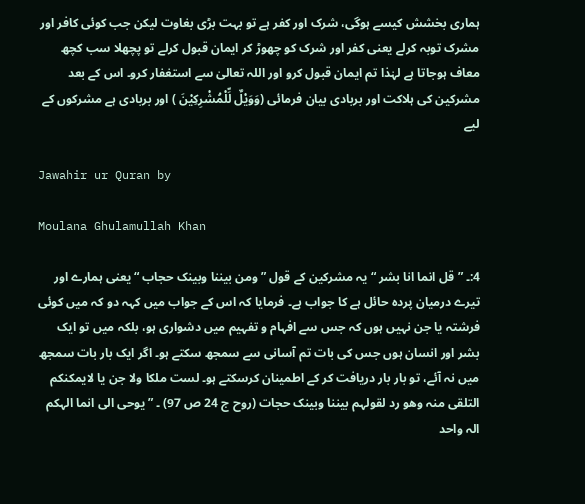ہماری بخشش کیسے ہوگی، شرک اور کفر ہے تو بہت بڑی بغاوت لیکن جب کوئی کافر اور مشرک توبہ کرلے یعنی کفر اور شرک کو چھوڑ کر ایمان قبول کرلے تو پچھلا سب کچھ معاف ہوجاتا ہے لہٰذا تم ایمان قبول کرو اور اللہ تعالیٰ سے استغفار کرو۔ اس کے بعد مشرکین کی ہلاکت اور بربادی بیان فرمائی (وَوَیْلٌ لِّلْمُشْرِکِیْنَ ) اور بربادی ہے مشرکوں کے لیے

Jawahir ur Quran by

Moulana Ghulamullah Khan

4:۔ ” قل انما انا بشر “ یہ مشرکین کے قول ” ومن بیننا وبینک حجاب “ یعنی ہمارے اور تیرے درمیان پردہ حائل ہے کا جواب ہے۔ فرمایا کہ اس کے جواب میں کہہ دو کہ میں کوئی فرشتہ یا جن نہیں ہوں کہ جس سے افہام و تفہیم میں دشواری ہو، بلکہ میں تو ایک بشر اور انسان ہوں جس کی بات تم آسانی سے سمجھ سکتے ہو۔ اگر ایک بار بات سمجھ میں نہ آئے، تو بار بار دریافت کر کے اطمینان کرسکتے ہو۔ لست ملکا ولا جن یا لایمکنکم التلقی منہ وھو رد لقولہم بیننا وبینک حجات (روح ج 24 ص 97) ۔ ” یوحی الی انما الہکم الہ واحد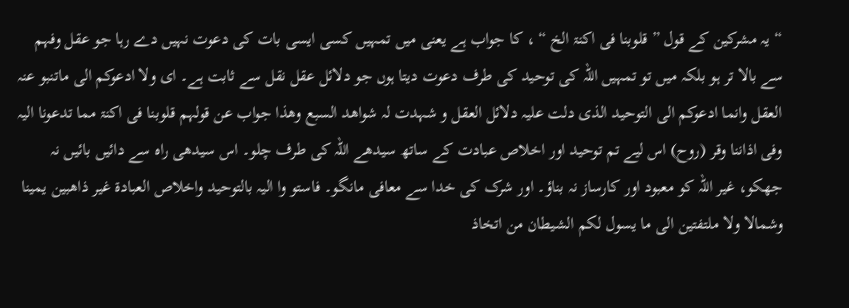“ یہ مشرکین کے قول ” قلوبنا فی اکنۃ الخ “ ، کا جواب ہے یعنی میں تمہیں کسی ایسی بات کی دعوت نہیں دے رہا جو عقل وفہم سے بالا تر ہو بلکہ میں تو تمہیں اللہ کی توحید کی طرف دعوت دیتا ہوں جو دلائل عقل نقل سے ثابت ہے۔ ای ولا ادعوکم الی ماتنبو عنہ العقل وانما ادعوکم الی التوحید الذی دلت علیہ دلائل العقل و شہدت لہ شواھد السبع وھذا جواب عن قولہم قلوبنا فی اکنۃ مما تدعونا الیہ وفی اذاننا وقر (روح) اس لیے تم توحید اور اخلاص عبادت کے ساتھ سیدھے اللہ کی طرف چلو۔ اس سیدھی راہ سے دائیں بائیں نہ جھکو، غیر اللہ کو معبود اور کارساز نہ بناؤ۔ اور شرک کی خدا سے معافی مانگو۔ فاستو وا الیہ بالتوحید واخلاص العبادۃ غیر ذاھبین یمینا وشمالا ولا ملتفتین الی ما یسول لکم الشیطان من اتخاذ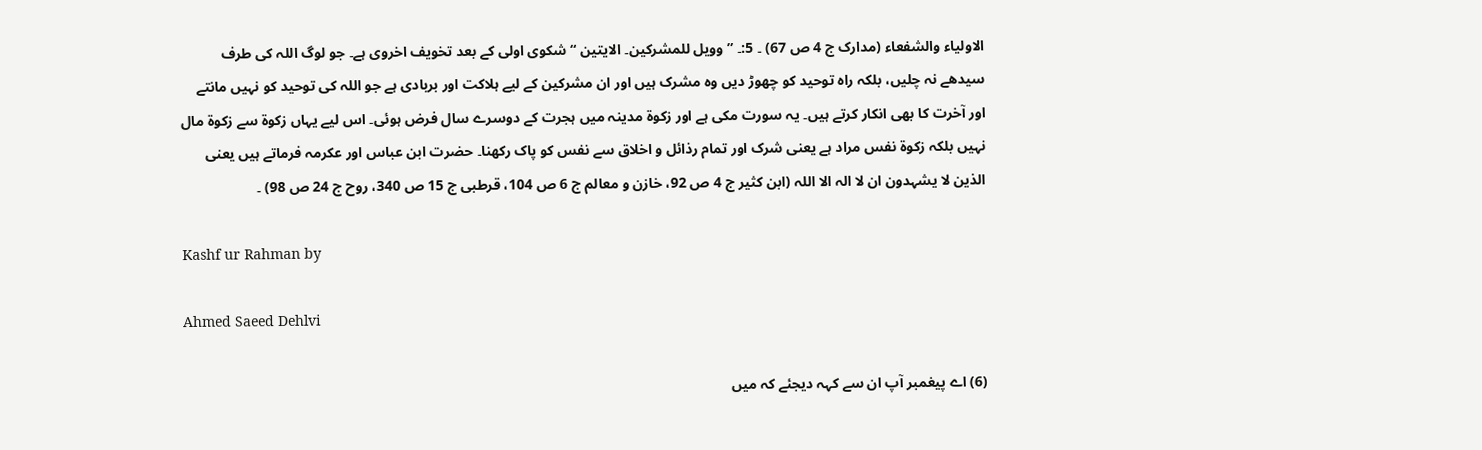الاولیاء والشفعاء (مدارک ج 4 ص 67) ۔ 5:۔ ” وویل للمشرکین۔ الایتین “ شکوی اولی کے بعد تخویف اخروی ہے۔ جو لوگ اللہ کی طرف سیدھے نہ چلیں، بلکہ راہ توحید کو چھوڑ دیں وہ مشرک ہیں اور ان مشرکین کے لیے ہلاکت اور بربادی ہے جو اللہ کی توحید کو نہیں مانتے اور آخرت کا بھی انکار کرتے ہیں۔ یہ سورت مکی ہے اور زکوۃ مدینہ میں ہجرت کے دوسرے سال فرض ہوئی۔ اس لیے یہاں زکوۃ سے زکوۃ مال نہیں بلکہ زکوۃ نفس مراد ہے یعنی شرک اور تمام رذائل و اخلاق سے نفس کو پاک رکھنا۔ حضرت ابن عباس اور عکرمہ فرماتے ہیں یعنی الذین لا یشہدون ان لا الہ الا اللہ (ابن کثیر ج 4 ص 92، خازن و معالم ج 6 ص 104، قرطبی ج 15 ص 340، روح ج 24 ص 98) ۔

Kashf ur Rahman by

Ahmed Saeed Dehlvi

(6) اے پیغمبر آپ ان سے کہہ دیجئے کہ میں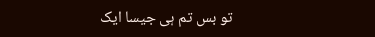تو بس تم ہی جیسا ایک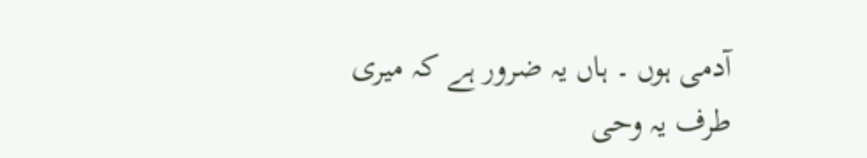آدمی ہوں ۔ ہاں یہ ضرور ہے کہ میری طرف یہ وحی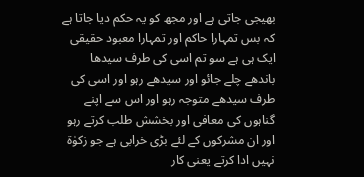بھیجی جاتی ہے اور مجھ کو یہ حکم دیا جاتا ہے کہ بس تمہارا حاکم اور تمہارا معبود حقیقی ایک ہی ہے سو تم اسی کی طرف سیدھا باندھے چلے جائو اور سیدھے رہو اور اسی کی طرف سیدھے متوجہ رہو اور اس سے اپنے گناہوں کی معافی اور بخشش طلب کرتے رہو اور ان مشرکوں کے لئے بڑی خرابی ہے جو زکوٰۃ نہیں ادا کرتے یعنی کار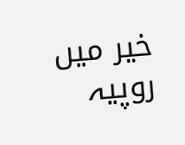خیر میں روپیہ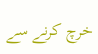خرچ کرنے سے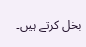بخل کرتے ہیں۔